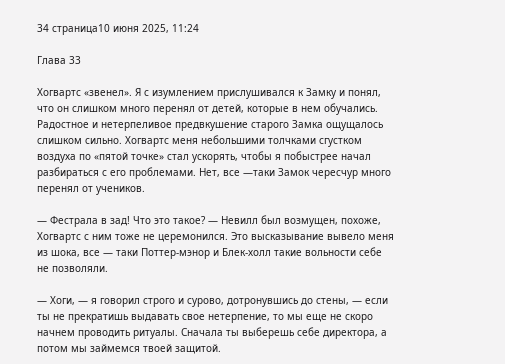34 страница10 июня 2025, 11:24

Глава 33

Хогвартс «звенел». Я с изумлением прислушивался к Замку и понял, что он слишком много перенял от детей, которые в нем обучались. Радостное и нетерпеливое предвкушение старого Замка ощущалось слишком сильно. Хогвартс меня небольшими толчками сгустком воздуха по «пятой точке» стал ускорять, чтобы я побыстрее начал разбираться с его проблемами. Нет, все —таки Замок чересчур много перенял от учеников.

— Фестрала в зад! Что это такое? — Невилл был возмущен, похоже, Хогвартс с ним тоже не церемонился. Это высказывание вывело меня из шока, все — таки Поттер-мэнор и Блек-холл такие вольности себе не позволяли.

— Хоги, — я говорил строго и сурово, дотронувшись до стены, — если ты не прекратишь выдавать свое нетерпение, то мы еще не скоро начнем проводить ритуалы. Сначала ты выберешь себе директора, а потом мы займемся твоей защитой.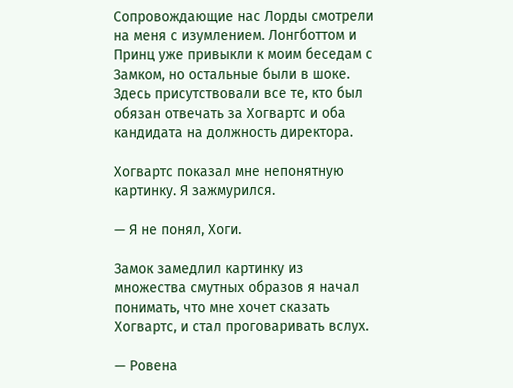Сопровождающие нас Лорды смотрели на меня с изумлением. Лонгботтом и Принц уже привыкли к моим беседам с Замком, но остальные были в шоке. Здесь присутствовали все те, кто был обязан отвечать за Хогвартс и оба кандидата на должность директора.

Хогвартс показал мне непонятную картинку. Я зажмурился.

— Я не понял, Хоги.

Замок замедлил картинку из множества смутных образов я начал понимать, что мне хочет сказать Хогвартс, и стал проговаривать вслух.

— Ровена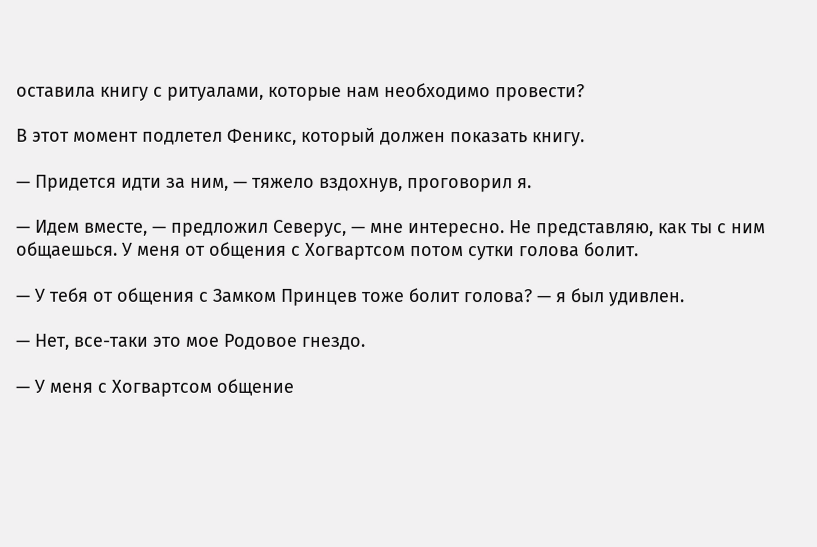оставила книгу с ритуалами, которые нам необходимо провести?

В этот момент подлетел Феникс, который должен показать книгу.

— Придется идти за ним, — тяжело вздохнув, проговорил я.

— Идем вместе, — предложил Северус, — мне интересно. Не представляю, как ты с ним общаешься. У меня от общения с Хогвартсом потом сутки голова болит.

— У тебя от общения с Замком Принцев тоже болит голова? — я был удивлен.

— Нет, все-таки это мое Родовое гнездо.

— У меня с Хогвартсом общение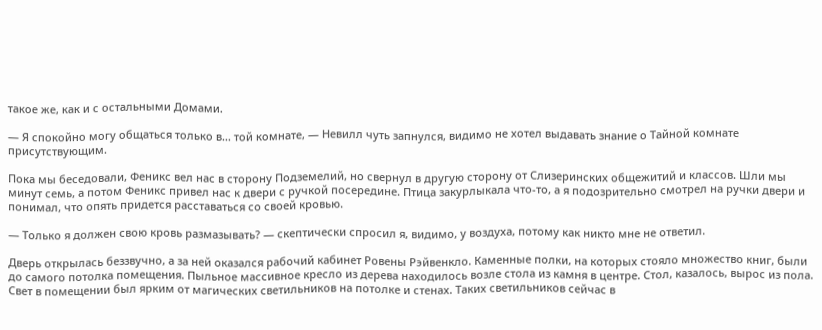такое же, как и с остальными Домами.

— Я спокойно могу общаться только в... той комнате, — Невилл чуть запнулся, видимо не хотел выдавать знание о Тайной комнате присутствующим.

Пока мы беседовали, Феникс вел нас в сторону Подземелий, но свернул в другую сторону от Слизеринских общежитий и классов. Шли мы минут семь, а потом Феникс привел нас к двери с ручкой посередине. Птица закурлыкала что-то, а я подозрительно смотрел на ручки двери и понимал, что опять придется расставаться со своей кровью.

— Только я должен свою кровь размазывать? — скептически спросил я, видимо, у воздуха, потому как никто мне не ответил.

Дверь открылась беззвучно, а за ней оказался рабочий кабинет Ровены Рэйвенкло. Каменные полки, на которых стояло множество книг, были до самого потолка помещения. Пыльное массивное кресло из дерева находилось возле стола из камня в центре. Стол, казалось, вырос из пола. Свет в помещении был ярким от магических светильников на потолке и стенах. Таких светильников сейчас в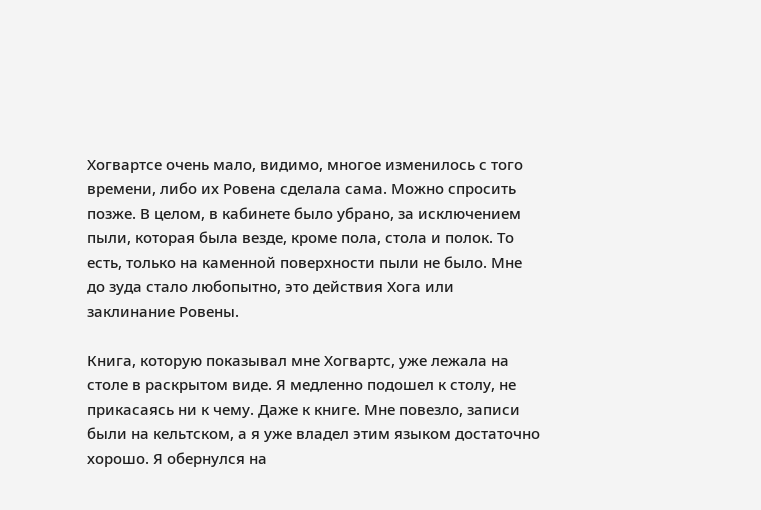Хогвартсе очень мало, видимо, многое изменилось с того времени, либо их Ровена сделала сама. Можно спросить позже. В целом, в кабинете было убрано, за исключением пыли, которая была везде, кроме пола, стола и полок. То есть, только на каменной поверхности пыли не было. Мне до зуда стало любопытно, это действия Хога или заклинание Ровены.

Книга, которую показывал мне Хогвартс, уже лежала на столе в раскрытом виде. Я медленно подошел к столу, не прикасаясь ни к чему. Даже к книге. Мне повезло, записи были на кельтском, а я уже владел этим языком достаточно хорошо. Я обернулся на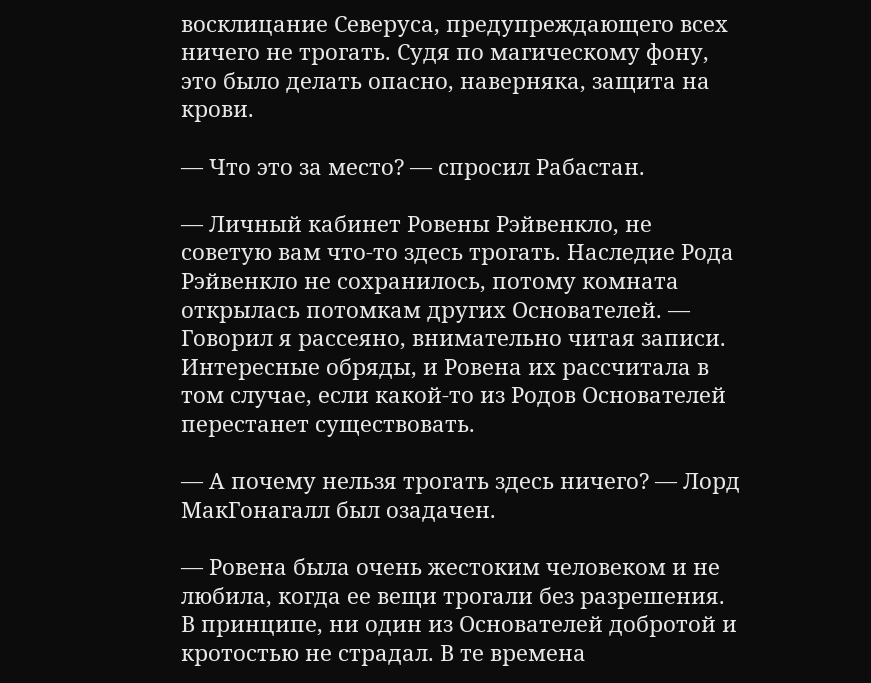восклицание Северуса, предупреждающего всех ничего не трогать. Судя по магическому фону, это было делать опасно, наверняка, защита на крови.

— Что это за место? — спросил Рабастан.

— Личный кабинет Ровены Рэйвенкло, не советую вам что-то здесь трогать. Наследие Рода Рэйвенкло не сохранилось, потому комната открылась потомкам других Основателей. — Говорил я рассеяно, внимательно читая записи. Интересные обряды, и Ровена их рассчитала в том случае, если какой-то из Родов Основателей перестанет существовать.

— А почему нельзя трогать здесь ничего? — Лорд МакГонагалл был озадачен.

— Ровена была очень жестоким человеком и не любила, когда ее вещи трогали без разрешения. В принципе, ни один из Основателей добротой и кротостью не страдал. В те времена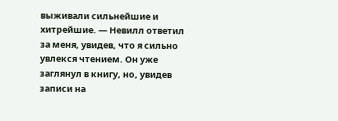выживали сильнейшие и хитрейшие. — Невилл ответил за меня, увидев, что я сильно увлекся чтением. Он уже заглянул в книгу, но, увидев записи на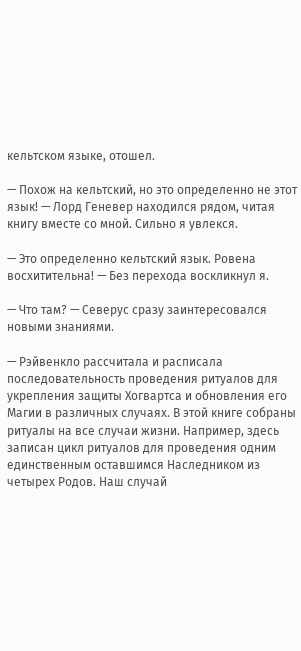кельтском языке, отошел.

— Похож на кельтский, но это определенно не этот язык! — Лорд Геневер находился рядом, читая книгу вместе со мной. Сильно я увлекся.

— Это определенно кельтский язык. Ровена восхитительна! — Без перехода воскликнул я.

— Что там? — Северус сразу заинтересовался новыми знаниями.

— Рэйвенкло рассчитала и расписала последовательность проведения ритуалов для укрепления защиты Хогвартса и обновления его Магии в различных случаях. В этой книге собраны ритуалы на все случаи жизни. Например, здесь записан цикл ритуалов для проведения одним единственным оставшимся Наследником из четырех Родов. Наш случай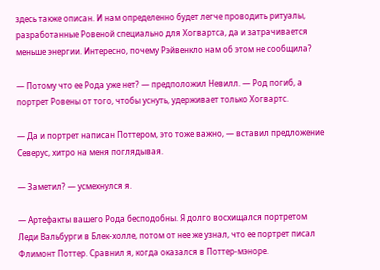здесь также описан. И нам определенно будет легче проводить ритуалы, разработанные Ровеной специально для Хогвартса, да и затрачивается меньше энергии. Интересно, почему Рэйвенкло нам об этом не сообщила?

— Потому что ее Рода уже нет? — предположил Невилл. — Род погиб, а портрет Ровены от того, чтобы уснуть, удерживает только Хогвартс.

— Да и портрет написан Поттером, это тоже важно, — вставил предложение Северус, хитро на меня поглядывая.

— Заметил? — усмехнулся я.

— Артефакты вашего Рода бесподобны. Я долго восхищался портретом Леди Вальбурги в Блек-холле, потом от нее же узнал, что ее портрет писал Флимонт Поттер. Сравнил я, когда оказался в Поттер-мэноре.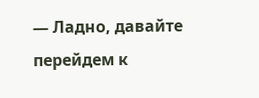— Ладно, давайте перейдем к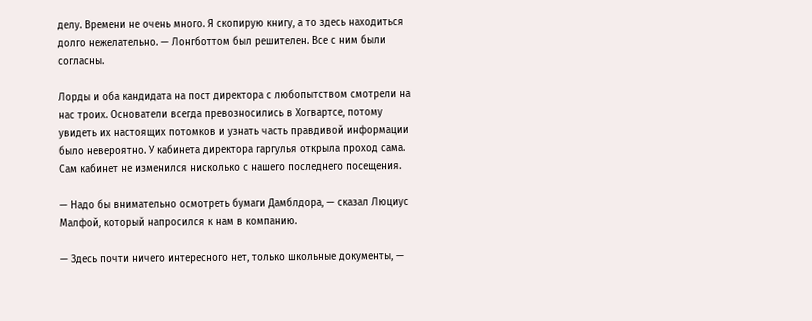делу. Времени не очень много. Я скопирую книгу, а то здесь находиться долго нежелательно. — Лонгботтом был решителен. Все с ним были согласны.

Лорды и оба кандидата на пост директора с любопытством смотрели на нас троих. Основатели всегда превозносились в Хогвартсе, потому увидеть их настоящих потомков и узнать часть правдивой информации было невероятно. У кабинета директора гаргулья открыла проход сама. Сам кабинет не изменился нисколько с нашего последнего посещения.

— Надо бы внимательно осмотреть бумаги Дамблдора, — сказал Люциус Малфой, который напросился к нам в компанию.

— Здесь почти ничего интересного нет, только школьные документы, —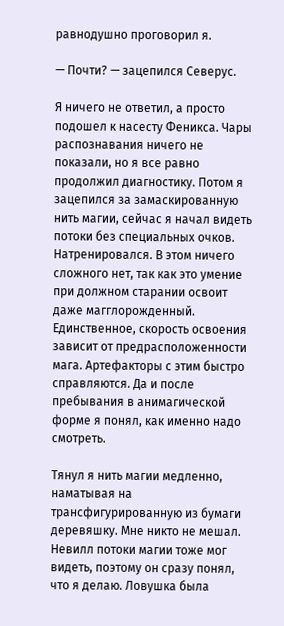равнодушно проговорил я.

— Почти? — зацепился Северус.

Я ничего не ответил, а просто подошел к насесту Феникса. Чары распознавания ничего не показали, но я все равно продолжил диагностику. Потом я зацепился за замаскированную нить магии, сейчас я начал видеть потоки без специальных очков. Натренировался. В этом ничего сложного нет, так как это умение при должном старании освоит даже магглорожденный. Единственное, скорость освоения зависит от предрасположенности мага. Артефакторы с этим быстро справляются. Да и после пребывания в анимагической форме я понял, как именно надо смотреть.

Тянул я нить магии медленно, наматывая на трансфигурированную из бумаги деревяшку. Мне никто не мешал. Невилл потоки магии тоже мог видеть, поэтому он сразу понял, что я делаю. Ловушка была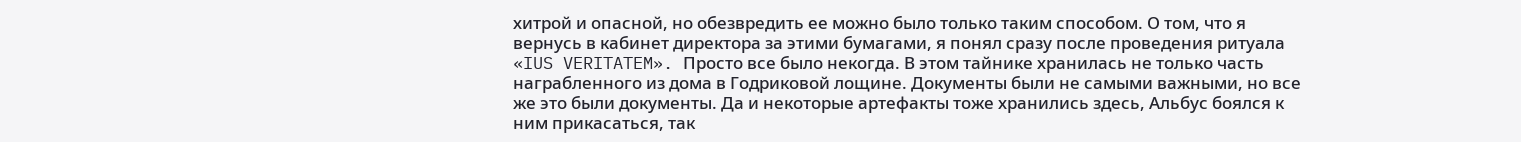хитрой и опасной, но обезвредить ее можно было только таким способом. О том, что я вернусь в кабинет директора за этими бумагами, я понял сразу после проведения ритуала «IUS VERITATEM». Просто все было некогда. В этом тайнике хранилась не только часть награбленного из дома в Годриковой лощине. Документы были не самыми важными, но все же это были документы. Да и некоторые артефакты тоже хранились здесь, Альбус боялся к ним прикасаться, так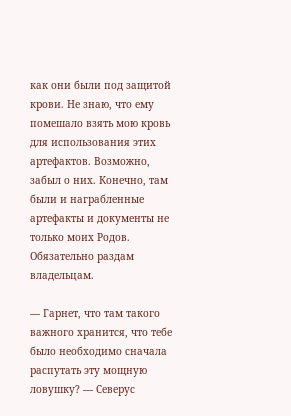как они были под защитой крови. Не знаю, что ему помешало взять мою кровь для использования этих артефактов. Возможно, забыл о них. Конечно, там были и награбленные артефакты и документы не только моих Родов. Обязательно раздам владельцам.

— Гарнет, что там такого важного хранится, что тебе было необходимо сначала распутать эту мощную ловушку? — Северус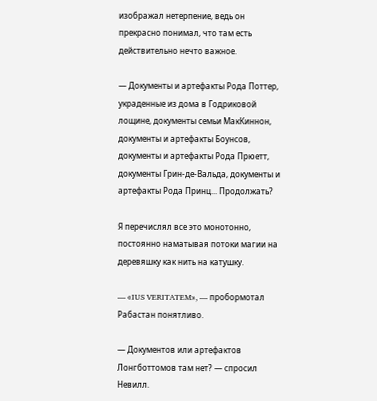изображал нетерпение, ведь он прекрасно понимал, что там есть действительно нечто важное.

— Документы и артефакты Рода Поттер, украденные из дома в Годриковой лощине, документы семьи МакКиннон, документы и артефакты Боунсов, документы и артефакты Рода Прюетт, документы Грин-де-Вальда, документы и артефакты Рода Принц... Продолжать?

Я перечислял все это монотонно, постоянно наматывая потоки магии на деревяшку как нить на катушку.

— «IUS VERITATEM», — пробормотал Рабастан понятливо.

— Документов или артефактов Лонгботтомов там нет? — спросил Невилл.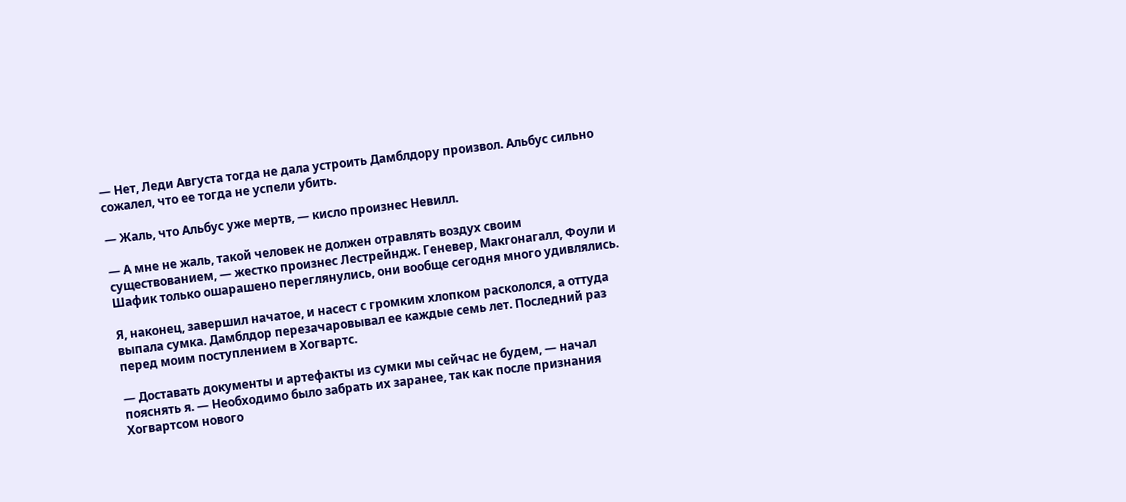— Нет, Леди Августа тогда не дала устроить Дамблдору произвол. Альбус сильно сожалел, что ее тогда не успели убить.

— Жаль, что Альбус уже мертв, — кисло произнес Невилл.

— А мне не жаль, такой человек не должен отравлять воздух своим существованием, — жестко произнес Лестрейндж. Геневер, Макгонагалл, Фоули и Шафик только ошарашено переглянулись, они вообще сегодня много удивлялись.

Я, наконец, завершил начатое, и насест с громким хлопком раскололся, а оттуда выпала сумка. Дамблдор перезачаровывал ее каждые семь лет. Последний раз перед моим поступлением в Хогвартс.

— Доставать документы и артефакты из сумки мы сейчас не будем, — начал пояснять я. — Необходимо было забрать их заранее, так как после признания Хогвартсом нового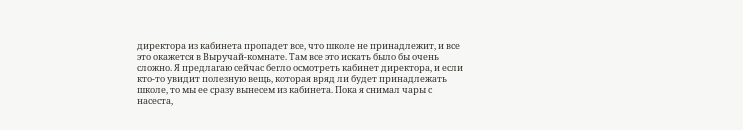директора из кабинета пропадет все, что школе не принадлежит, и все это окажется в Выручай-комнате. Там все это искать было бы очень сложно. Я предлагаю сейчас бегло осмотреть кабинет директора, и если кто-то увидит полезную вещь, которая вряд ли будет принадлежать школе, то мы ее сразу вынесем из кабинета. Пока я снимал чары с насеста,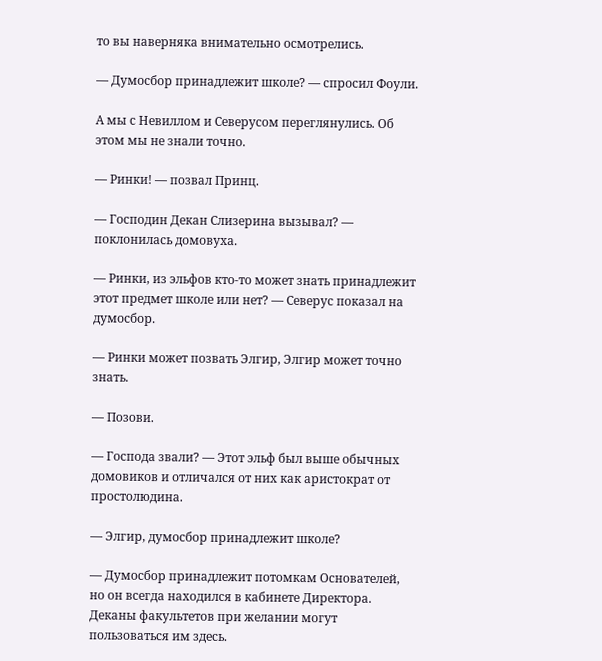то вы наверняка внимательно осмотрелись.

— Думосбор принадлежит школе? — спросил Фоули.

А мы с Невиллом и Северусом переглянулись. Об этом мы не знали точно.

— Ринки! — позвал Принц.

— Господин Декан Слизерина вызывал? — поклонилась домовуха.

— Ринки, из эльфов кто-то может знать принадлежит этот предмет школе или нет? — Северус показал на думосбор.

— Ринки может позвать Элгир, Элгир может точно знать.

— Позови.

— Господа звали? — Этот эльф был выше обычных домовиков и отличался от них как аристократ от простолюдина.

— Элгир, думосбор принадлежит школе?

— Думосбор принадлежит потомкам Основателей, но он всегда находился в кабинете Директора. Деканы факультетов при желании могут пользоваться им здесь.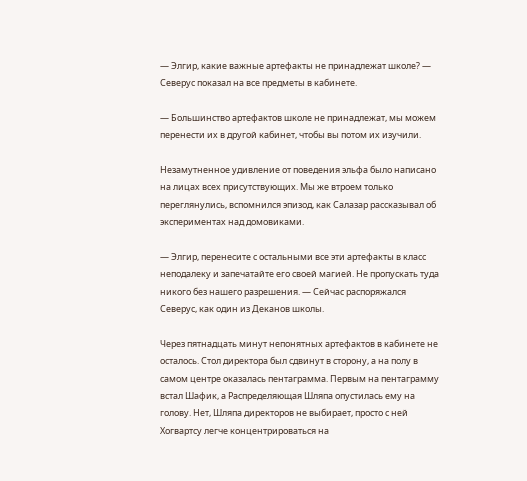— Элгир, какие важные артефакты не принадлежат школе? — Северус показал на все предметы в кабинете.

— Большинство артефактов школе не принадлежат, мы можем перенести их в другой кабинет, чтобы вы потом их изучили.

Незамутненное удивление от поведения эльфа было написано на лицах всех присутствующих. Мы же втроем только переглянулись, вспомнился эпизод, как Салазар рассказывал об экспериментах над домовиками.

— Элгир, перенесите с остальными все эти артефакты в класс неподалеку и запечатайте его своей магией. Не пропускать туда никого без нашего разрешения. — Сейчас распоряжался Северус, как один из Деканов школы.

Через пятнадцать минут непонятных артефактов в кабинете не осталось. Стол директора был сдвинут в сторону, а на полу в самом центре оказалась пентаграмма. Первым на пентаграмму встал Шафик, а Распределяющая Шляпа опустилась ему на голову. Нет, Шляпа директоров не выбирает, просто с ней Хогвартсу легче концентрироваться на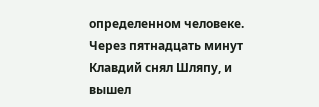определенном человеке. Через пятнадцать минут Клавдий снял Шляпу, и вышел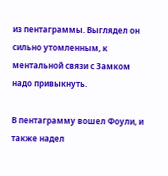из пентаграммы. Выглядел он сильно утомленным, к ментальной связи с Замком надо привыкнуть.

В пентаграмму вошел Фоули, и также надел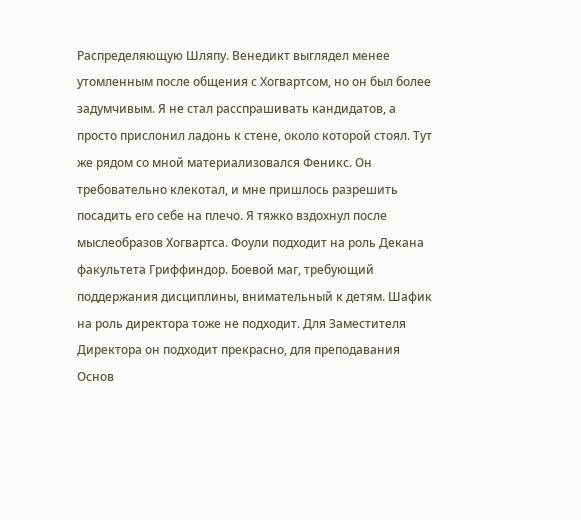Распределяющую Шляпу. Венедикт выглядел менее утомленным после общения с Хогвартсом, но он был более задумчивым. Я не стал расспрашивать кандидатов, а просто прислонил ладонь к стене, около которой стоял. Тут же рядом со мной материализовался Феникс. Он требовательно клекотал, и мне пришлось разрешить посадить его себе на плечо. Я тяжко вздохнул после мыслеобразов Хогвартса. Фоули подходит на роль Декана факультета Гриффиндор. Боевой маг, требующий поддержания дисциплины, внимательный к детям. Шафик на роль директора тоже не подходит. Для Заместителя Директора он подходит прекрасно, для преподавания Основ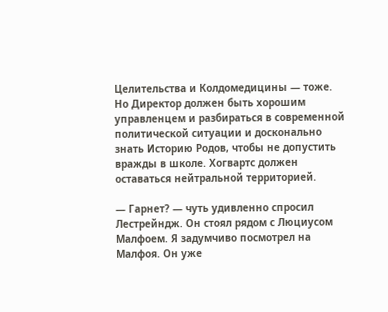Целительства и Колдомедицины — тоже. Но Директор должен быть хорошим управленцем и разбираться в современной политической ситуации и досконально знать Историю Родов, чтобы не допустить вражды в школе. Хогвартс должен оставаться нейтральной территорией.

— Гарнет? — чуть удивленно спросил Лестрейндж. Он стоял рядом с Люциусом Малфоем. Я задумчиво посмотрел на Малфоя. Он уже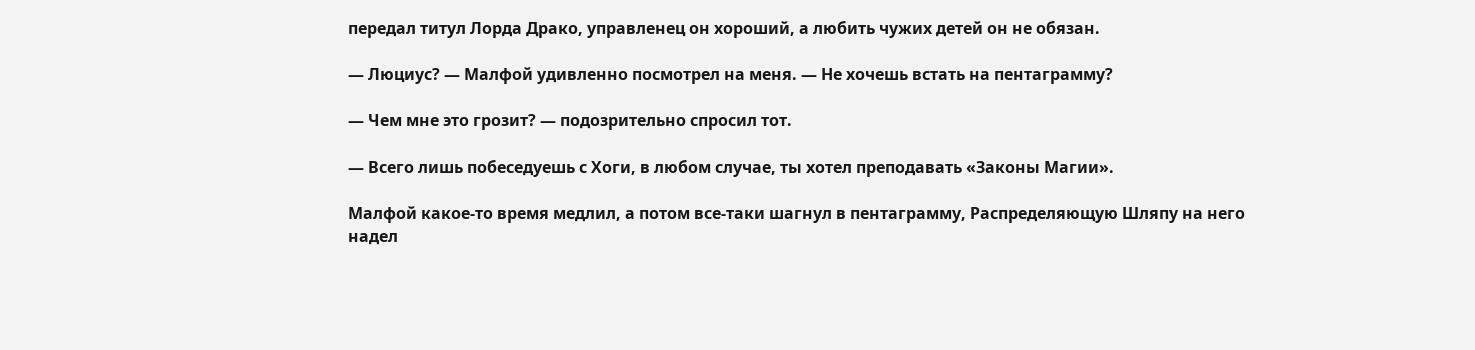передал титул Лорда Драко, управленец он хороший, а любить чужих детей он не обязан.

— Люциус? — Малфой удивленно посмотрел на меня. — Не хочешь встать на пентаграмму?

— Чем мне это грозит? — подозрительно спросил тот.

— Всего лишь побеседуешь с Хоги, в любом случае, ты хотел преподавать «Законы Магии».

Малфой какое-то время медлил, а потом все-таки шагнул в пентаграмму, Распределяющую Шляпу на него надел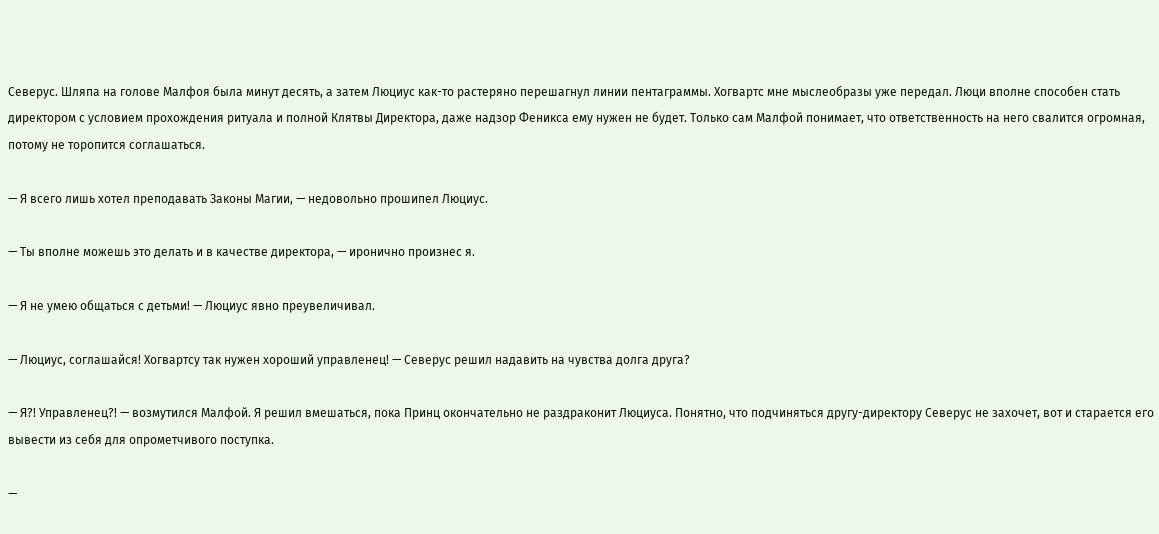Северус. Шляпа на голове Малфоя была минут десять, а затем Люциус как-то растеряно перешагнул линии пентаграммы. Хогвартс мне мыслеобразы уже передал. Люци вполне способен стать директором с условием прохождения ритуала и полной Клятвы Директора, даже надзор Феникса ему нужен не будет. Только сам Малфой понимает, что ответственность на него свалится огромная, потому не торопится соглашаться.

— Я всего лишь хотел преподавать Законы Магии, — недовольно прошипел Люциус.

— Ты вполне можешь это делать и в качестве директора, — иронично произнес я.

— Я не умею общаться с детьми! — Люциус явно преувеличивал.

— Люциус, соглашайся! Хогвартсу так нужен хороший управленец! — Северус решил надавить на чувства долга друга?

— Я?! Управленец?! — возмутился Малфой. Я решил вмешаться, пока Принц окончательно не раздраконит Люциуса. Понятно, что подчиняться другу-директору Северус не захочет, вот и старается его вывести из себя для опрометчивого поступка.

—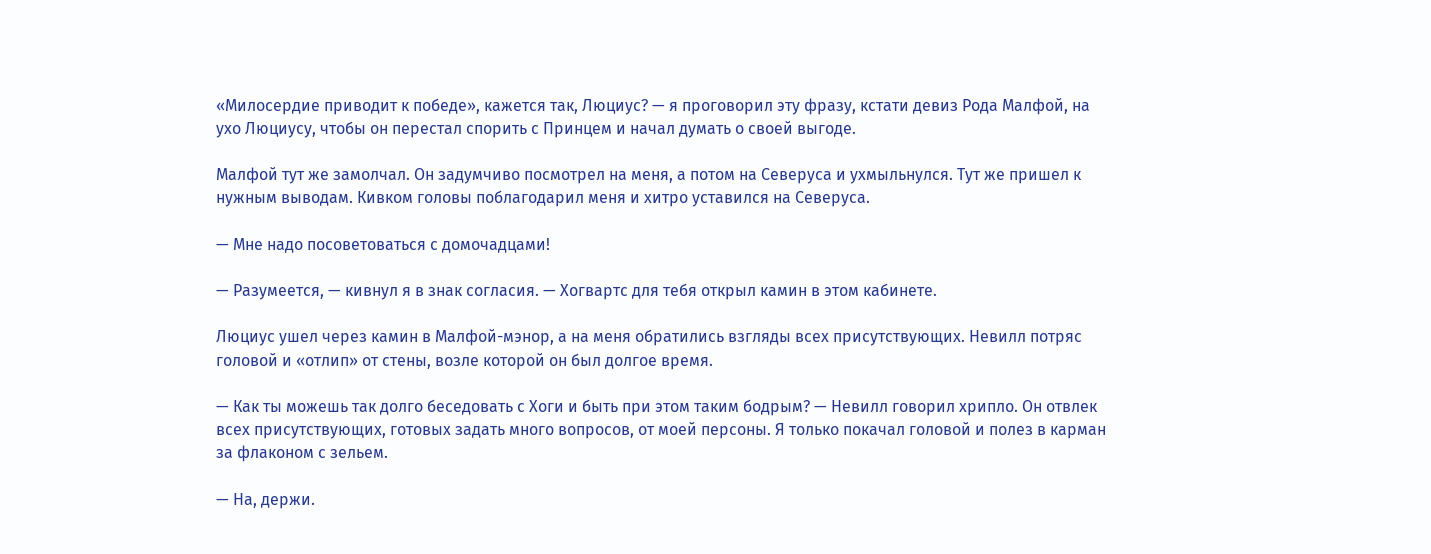«Милосердие приводит к победе», кажется так, Люциус? — я проговорил эту фразу, кстати девиз Рода Малфой, на ухо Люциусу, чтобы он перестал спорить с Принцем и начал думать о своей выгоде.

Малфой тут же замолчал. Он задумчиво посмотрел на меня, а потом на Северуса и ухмыльнулся. Тут же пришел к нужным выводам. Кивком головы поблагодарил меня и хитро уставился на Северуса.

— Мне надо посоветоваться с домочадцами!

— Разумеется, — кивнул я в знак согласия. — Хогвартс для тебя открыл камин в этом кабинете.

Люциус ушел через камин в Малфой-мэнор, а на меня обратились взгляды всех присутствующих. Невилл потряс головой и «отлип» от стены, возле которой он был долгое время.

— Как ты можешь так долго беседовать с Хоги и быть при этом таким бодрым? — Невилл говорил хрипло. Он отвлек всех присутствующих, готовых задать много вопросов, от моей персоны. Я только покачал головой и полез в карман за флаконом с зельем.

— На, держи.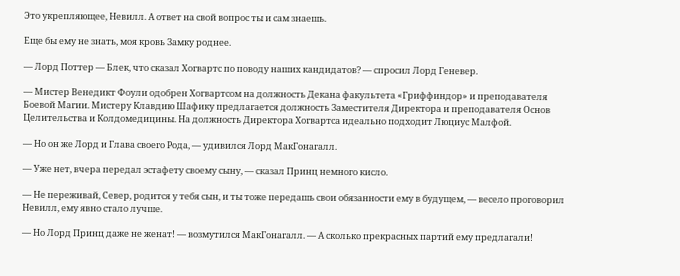Это укрепляющее, Невилл. А ответ на свой вопрос ты и сам знаешь.

Еще бы ему не знать, моя кровь Замку роднее.

— Лорд Поттер — Блек, что сказал Хогвартс по поводу наших кандидатов? — спросил Лорд Геневер.

— Мистер Венедикт Фоули одобрен Хогвартсом на должность Декана факультета «Гриффиндор» и преподавателя Боевой Магии. Мистеру Клавдию Шафику предлагается должность Заместителя Директора и преподавателя Основ Целительства и Колдомедицины. На должность Директора Хогвартса идеально подходит Люциус Малфой.

— Но он же Лорд и Глава своего Рода, — удивился Лорд МакГонагалл.

— Уже нет, вчера передал эстафету своему сыну, — сказал Принц немного кисло.

— Не переживай, Север, родится у тебя сын, и ты тоже передашь свои обязанности ему в будущем, — весело проговорил Невилл, ему явно стало лучше.

— Но Лорд Принц даже не женат! — возмутился МакГонагалл. — А сколько прекрасных партий ему предлагали!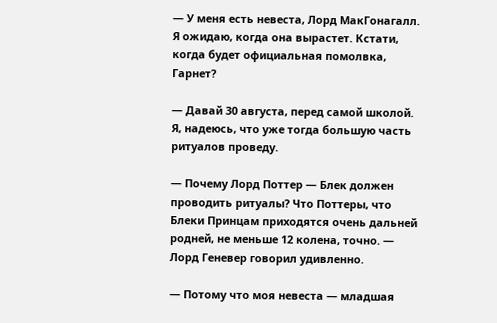— У меня есть невеста, Лорд МакГонагалл. Я ожидаю, когда она вырастет. Кстати, когда будет официальная помолвка, Гарнет?

— Давай 30 августа, перед самой школой. Я, надеюсь, что уже тогда большую часть ритуалов проведу.

— Почему Лорд Поттер — Блек должен проводить ритуалы? Что Поттеры, что Блеки Принцам приходятся очень дальней родней, не меньше 12 колена, точно. — Лорд Геневер говорил удивленно.

— Потому что моя невеста — младшая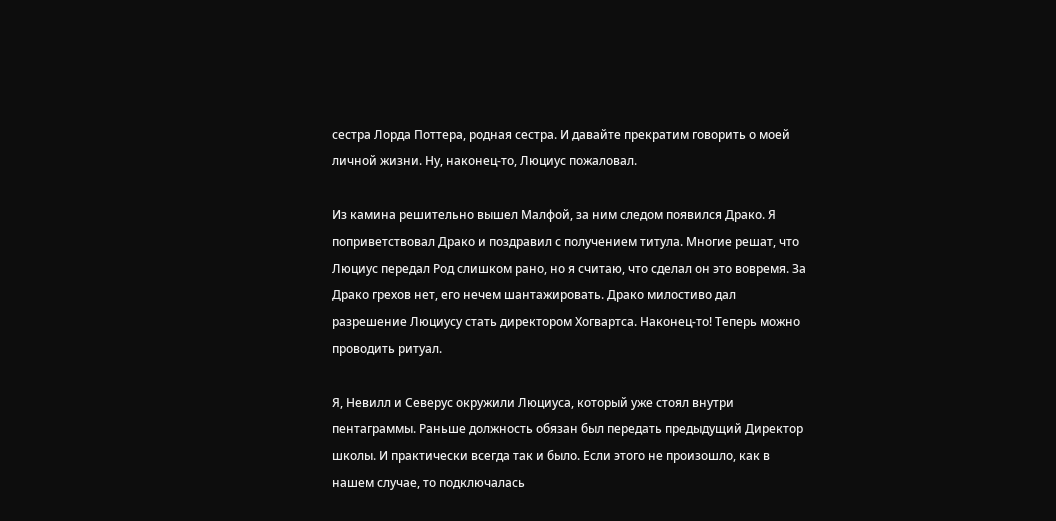сестра Лорда Поттера, родная сестра. И давайте прекратим говорить о моей личной жизни. Ну, наконец-то, Люциус пожаловал.

Из камина решительно вышел Малфой, за ним следом появился Драко. Я поприветствовал Драко и поздравил с получением титула. Многие решат, что Люциус передал Род слишком рано, но я считаю, что сделал он это вовремя. За Драко грехов нет, его нечем шантажировать. Драко милостиво дал разрешение Люциусу стать директором Хогвартса. Наконец-то! Теперь можно проводить ритуал.

Я, Невилл и Северус окружили Люциуса, который уже стоял внутри пентаграммы. Раньше должность обязан был передать предыдущий Директор школы. И практически всегда так и было. Если этого не произошло, как в нашем случае, то подключалась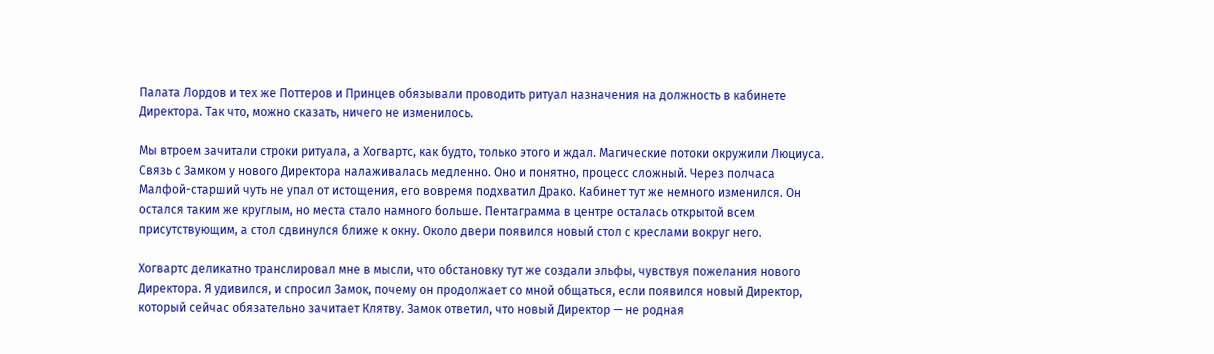Палата Лордов и тех же Поттеров и Принцев обязывали проводить ритуал назначения на должность в кабинете Директора. Так что, можно сказать, ничего не изменилось.

Мы втроем зачитали строки ритуала, а Хогвартс, как будто, только этого и ждал. Магические потоки окружили Люциуса. Связь с Замком у нового Директора налаживалась медленно. Оно и понятно, процесс сложный. Через полчаса Малфой-старший чуть не упал от истощения, его вовремя подхватил Драко. Кабинет тут же немного изменился. Он остался таким же круглым, но места стало намного больше. Пентаграмма в центре осталась открытой всем присутствующим, а стол сдвинулся ближе к окну. Около двери появился новый стол с креслами вокруг него.

Хогвартс деликатно транслировал мне в мысли, что обстановку тут же создали эльфы, чувствуя пожелания нового Директора. Я удивился, и спросил Замок, почему он продолжает со мной общаться, если появился новый Директор, который сейчас обязательно зачитает Клятву. Замок ответил, что новый Директор — не родная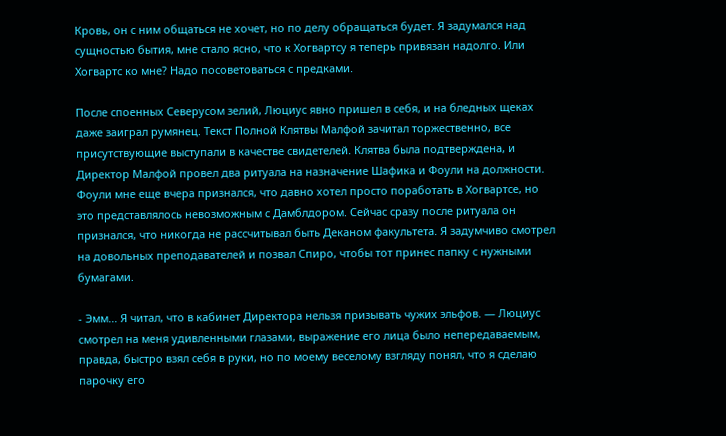Кровь, он с ним общаться не хочет, но по делу обращаться будет. Я задумался над сущностью бытия, мне стало ясно, что к Хогвартсу я теперь привязан надолго. Или Хогвартс ко мне? Надо посоветоваться с предками.

После споенных Северусом зелий, Люциус явно пришел в себя, и на бледных щеках даже заиграл румянец. Текст Полной Клятвы Малфой зачитал торжественно, все присутствующие выступали в качестве свидетелей. Клятва была подтверждена, и Директор Малфой провел два ритуала на назначение Шафика и Фоули на должности. Фоули мне еще вчера признался, что давно хотел просто поработать в Хогвартсе, но это представлялось невозможным с Дамблдором. Сейчас сразу после ритуала он признался, что никогда не рассчитывал быть Деканом факультета. Я задумчиво смотрел на довольных преподавателей и позвал Спиро, чтобы тот принес папку с нужными бумагами.

- Эмм... Я читал, что в кабинет Директора нельзя призывать чужих эльфов. — Люциус смотрел на меня удивленными глазами, выражение его лица было непередаваемым, правда, быстро взял себя в руки, но по моему веселому взгляду понял, что я сделаю парочку его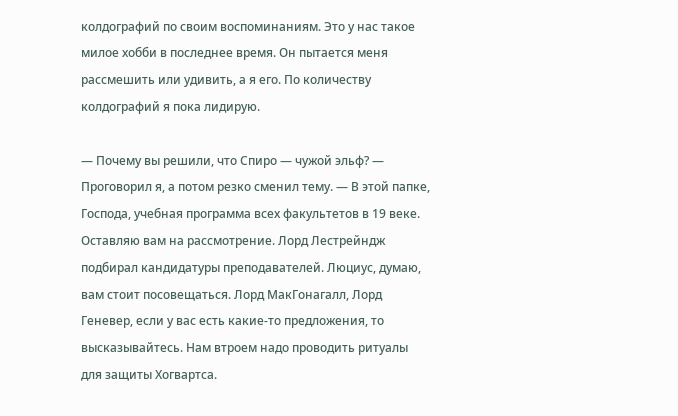колдографий по своим воспоминаниям. Это у нас такое милое хобби в последнее время. Он пытается меня рассмешить или удивить, а я его. По количеству колдографий я пока лидирую.

— Почему вы решили, что Спиро — чужой эльф? — Проговорил я, а потом резко сменил тему. — В этой папке, Господа, учебная программа всех факультетов в 19 веке. Оставляю вам на рассмотрение. Лорд Лестрейндж подбирал кандидатуры преподавателей. Люциус, думаю, вам стоит посовещаться. Лорд МакГонагалл, Лорд Геневер, если у вас есть какие-то предложения, то высказывайтесь. Нам втроем надо проводить ритуалы для защиты Хогвартса.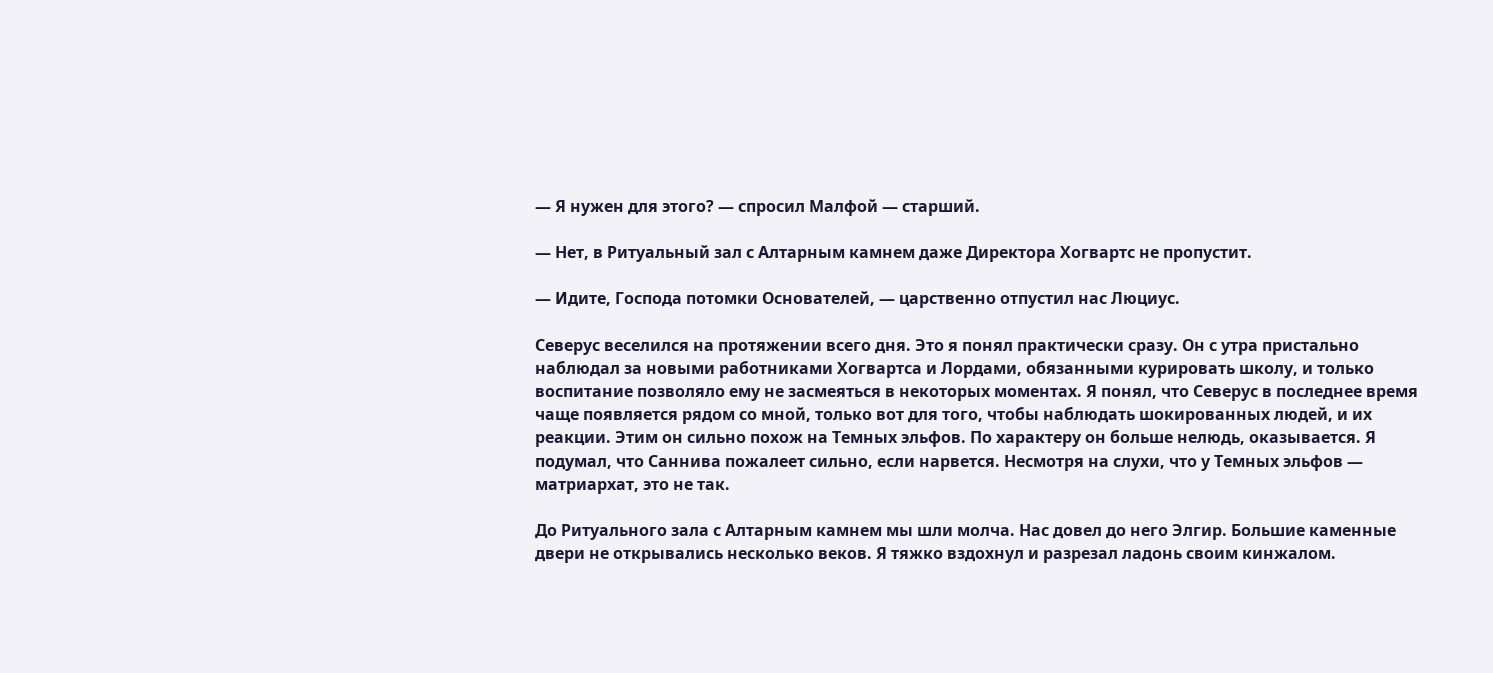— Я нужен для этого? — спросил Малфой — старший.

— Нет, в Ритуальный зал с Алтарным камнем даже Директора Хогвартс не пропустит.

— Идите, Господа потомки Основателей, — царственно отпустил нас Люциус.

Северус веселился на протяжении всего дня. Это я понял практически сразу. Он с утра пристально наблюдал за новыми работниками Хогвартса и Лордами, обязанными курировать школу, и только воспитание позволяло ему не засмеяться в некоторых моментах. Я понял, что Северус в последнее время чаще появляется рядом со мной, только вот для того, чтобы наблюдать шокированных людей, и их реакции. Этим он сильно похож на Темных эльфов. По характеру он больше нелюдь, оказывается. Я подумал, что Саннива пожалеет сильно, если нарвется. Несмотря на слухи, что у Темных эльфов — матриархат, это не так.

До Ритуального зала с Алтарным камнем мы шли молча. Нас довел до него Элгир. Большие каменные двери не открывались несколько веков. Я тяжко вздохнул и разрезал ладонь своим кинжалом.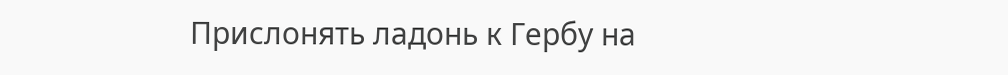Прислонять ладонь к Гербу на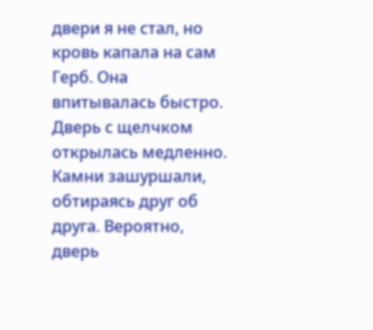двери я не стал, но кровь капала на сам Герб. Она впитывалась быстро. Дверь с щелчком открылась медленно. Камни зашуршали, обтираясь друг об друга. Вероятно, дверь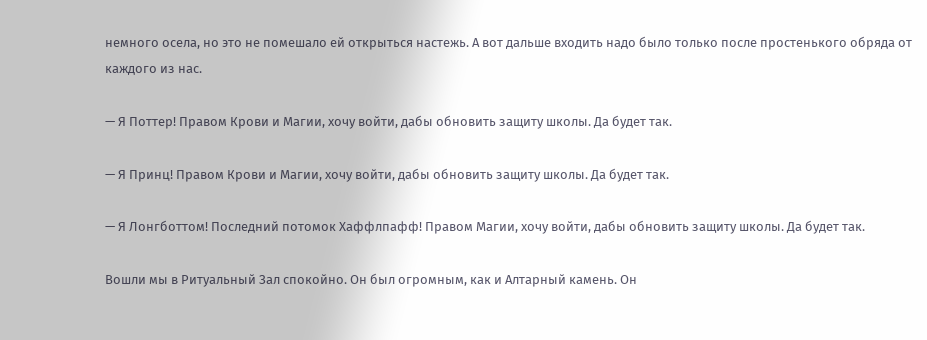немного осела, но это не помешало ей открыться настежь. А вот дальше входить надо было только после простенького обряда от каждого из нас.

— Я Поттер! Правом Крови и Магии, хочу войти, дабы обновить защиту школы. Да будет так.

— Я Принц! Правом Крови и Магии, хочу войти, дабы обновить защиту школы. Да будет так.

— Я Лонгботтом! Последний потомок Хаффлпафф! Правом Магии, хочу войти, дабы обновить защиту школы. Да будет так.

Вошли мы в Ритуальный Зал спокойно. Он был огромным, как и Алтарный камень. Он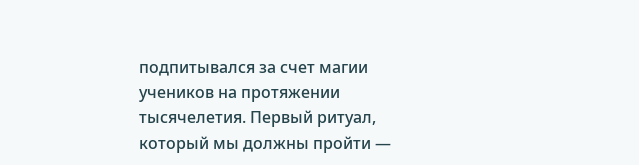подпитывался за счет магии учеников на протяжении тысячелетия. Первый ритуал, который мы должны пройти —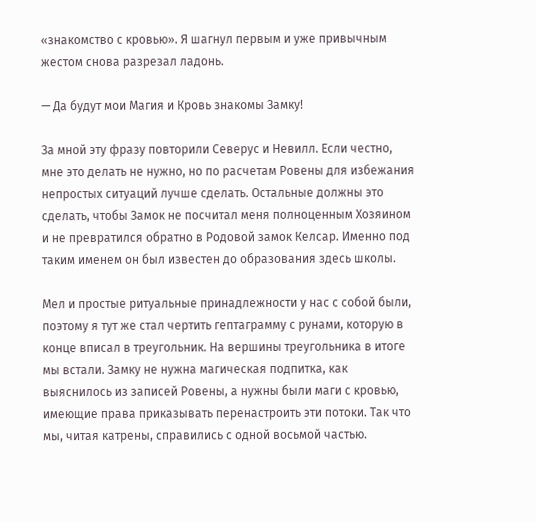«знакомство с кровью». Я шагнул первым и уже привычным жестом снова разрезал ладонь.

— Да будут мои Магия и Кровь знакомы Замку!

За мной эту фразу повторили Северус и Невилл. Если честно, мне это делать не нужно, но по расчетам Ровены для избежания непростых ситуаций лучше сделать. Остальные должны это сделать, чтобы Замок не посчитал меня полноценным Хозяином и не превратился обратно в Родовой замок Келсар. Именно под таким именем он был известен до образования здесь школы.

Мел и простые ритуальные принадлежности у нас с собой были, поэтому я тут же стал чертить гептаграмму с рунами, которую в конце вписал в треугольник. На вершины треугольника в итоге мы встали. Замку не нужна магическая подпитка, как выяснилось из записей Ровены, а нужны были маги с кровью, имеющие права приказывать перенастроить эти потоки. Так что мы, читая катрены, справились с одной восьмой частью.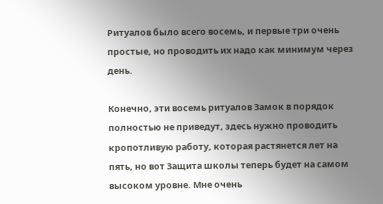Ритуалов было всего восемь, и первые три очень простые, но проводить их надо как минимум через день.

Конечно, эти восемь ритуалов Замок в порядок полностью не приведут, здесь нужно проводить кропотливую работу, которая растянется лет на пять, но вот Защита школы теперь будет на самом высоком уровне. Мне очень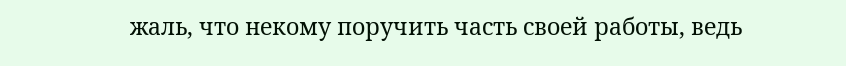жаль, что некому поручить часть своей работы, ведь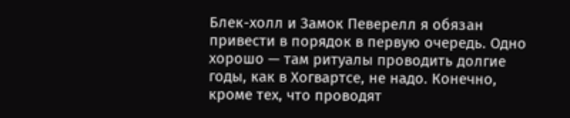Блек-холл и Замок Певерелл я обязан привести в порядок в первую очередь. Одно хорошо — там ритуалы проводить долгие годы, как в Хогвартсе, не надо. Конечно, кроме тех, что проводят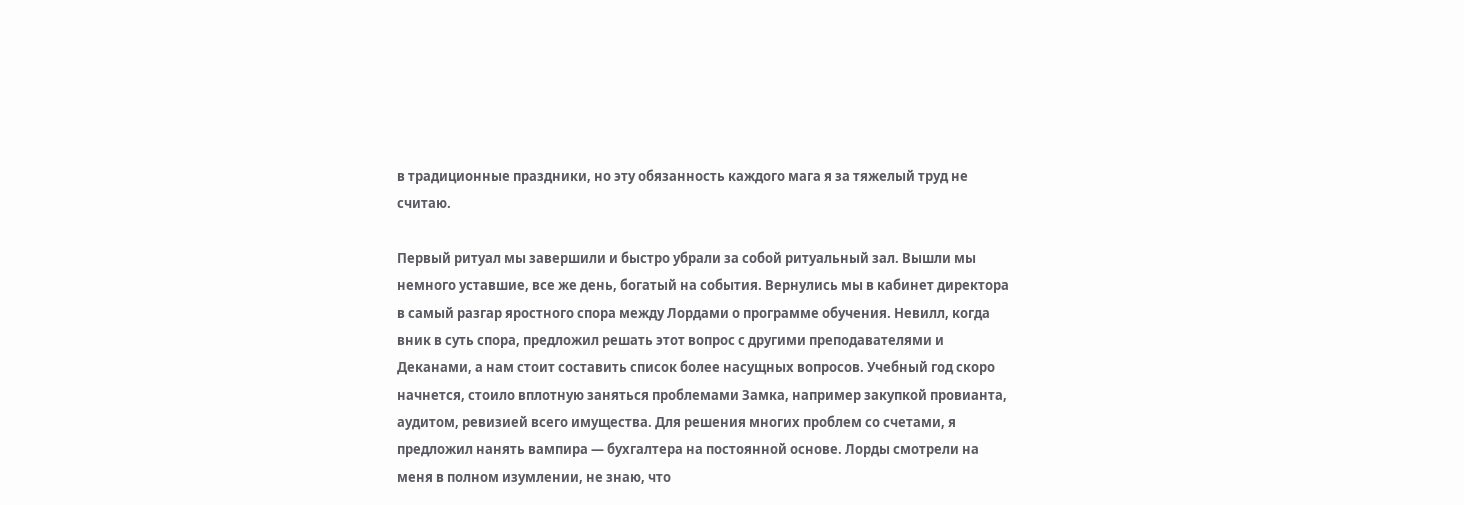в традиционные праздники, но эту обязанность каждого мага я за тяжелый труд не считаю.

Первый ритуал мы завершили и быстро убрали за собой ритуальный зал. Вышли мы немного уставшие, все же день, богатый на события. Вернулись мы в кабинет директора в самый разгар яростного спора между Лордами о программе обучения. Невилл, когда вник в суть спора, предложил решать этот вопрос с другими преподавателями и Деканами, а нам стоит составить список более насущных вопросов. Учебный год скоро начнется, стоило вплотную заняться проблемами Замка, например закупкой провианта, аудитом, ревизией всего имущества. Для решения многих проблем со счетами, я предложил нанять вампира — бухгалтера на постоянной основе. Лорды смотрели на меня в полном изумлении, не знаю, что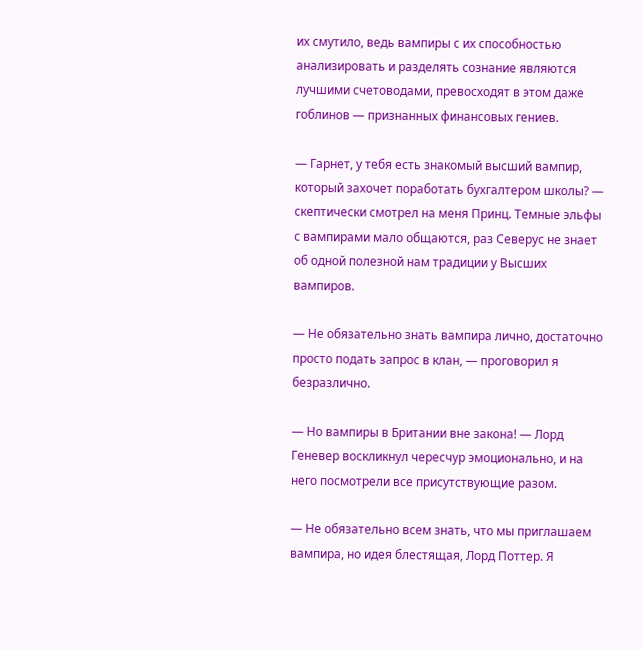их смутило, ведь вампиры с их способностью анализировать и разделять сознание являются лучшими счетоводами, превосходят в этом даже гоблинов — признанных финансовых гениев.

— Гарнет, у тебя есть знакомый высший вампир, который захочет поработать бухгалтером школы? — скептически смотрел на меня Принц. Темные эльфы с вампирами мало общаются, раз Северус не знает об одной полезной нам традиции у Высших вампиров.

— Не обязательно знать вампира лично, достаточно просто подать запрос в клан, — проговорил я безразлично.

— Но вампиры в Британии вне закона! — Лорд Геневер воскликнул чересчур эмоционально, и на него посмотрели все присутствующие разом.

— Не обязательно всем знать, что мы приглашаем вампира, но идея блестящая, Лорд Поттер. Я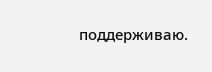поддерживаю.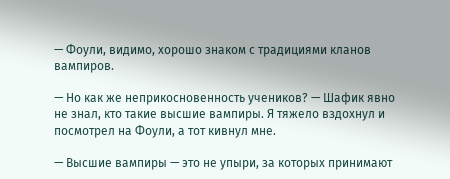— Фоули, видимо, хорошо знаком с традициями кланов вампиров.

— Но как же неприкосновенность учеников? — Шафик явно не знал, кто такие высшие вампиры. Я тяжело вздохнул и посмотрел на Фоули, а тот кивнул мне.

— Высшие вампиры — это не упыри, за которых принимают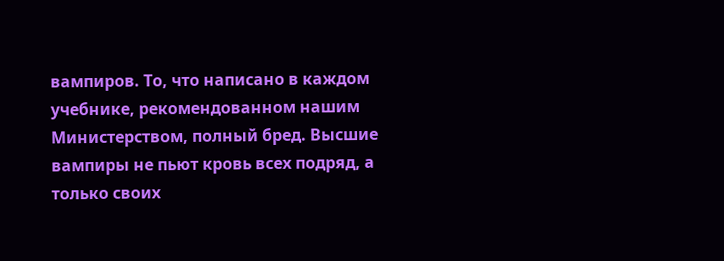вампиров. То, что написано в каждом учебнике, рекомендованном нашим Министерством, полный бред. Высшие вампиры не пьют кровь всех подряд, а только своих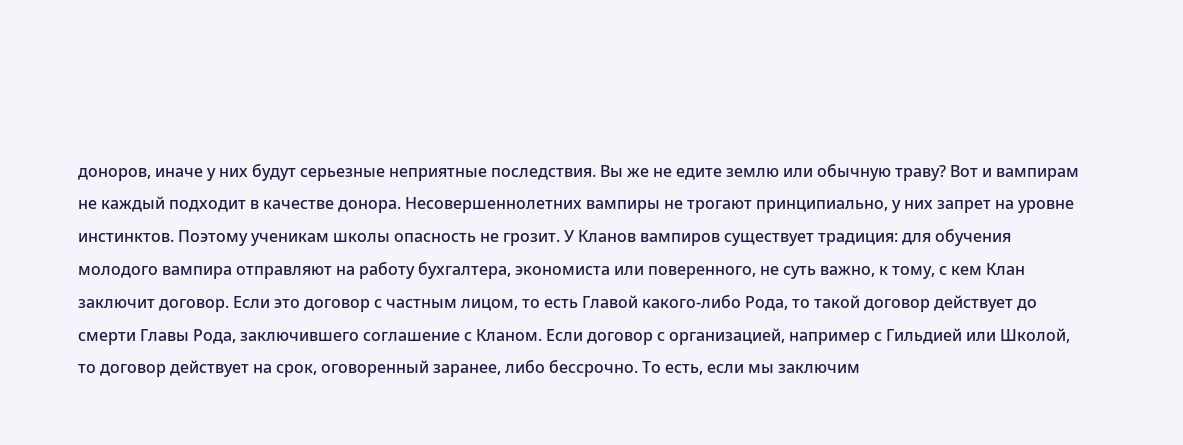доноров, иначе у них будут серьезные неприятные последствия. Вы же не едите землю или обычную траву? Вот и вампирам не каждый подходит в качестве донора. Несовершеннолетних вампиры не трогают принципиально, у них запрет на уровне инстинктов. Поэтому ученикам школы опасность не грозит. У Кланов вампиров существует традиция: для обучения молодого вампира отправляют на работу бухгалтера, экономиста или поверенного, не суть важно, к тому, с кем Клан заключит договор. Если это договор с частным лицом, то есть Главой какого-либо Рода, то такой договор действует до смерти Главы Рода, заключившего соглашение с Кланом. Если договор с организацией, например с Гильдией или Школой, то договор действует на срок, оговоренный заранее, либо бессрочно. То есть, если мы заключим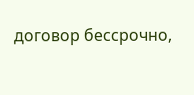договор бессрочно,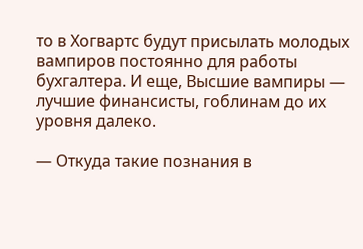то в Хогвартс будут присылать молодых вампиров постоянно для работы бухгалтера. И еще, Высшие вампиры — лучшие финансисты, гоблинам до их уровня далеко.

— Откуда такие познания в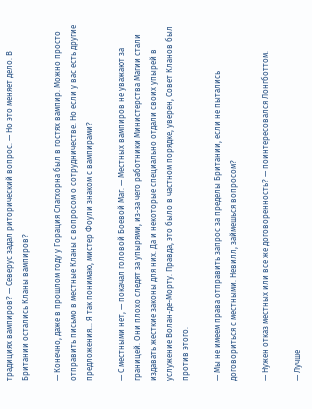традициях вампиров? — Северус задал риторический вопрос. — Но это меняет дело. В Британии остались Кланы вампиров?

— Конечно, даже в прошлом году у Горация Слагхорна был в гостях вампир. Можно просто отправить письмо в местные Кланы с вопросом о сотрудничестве. Но если у вас есть другие предложения... Я так понимаю, мистер Фоули знаком с вампирами?

— С местными нет, — покачал головой Боевой Маг. — Местных вампиров не уважают за границей. Они плохо следят за упырями, из-за чего работники Министерства Магии стали издавать жесткие законы для них. Да и некоторые специально отдали своих упырей в услужение Волан-де-Морту. Правда, это было в частном порядке, уверен, Совет Кланов был против этого.

— Мы не имеем права отправить запрос за пределы Британии, если не пытались договориться с местными. Невилл, займешься вопросом?

— Нужен отказ местных или все же договоренность? — поинтересовался Лонгботтом.

— Лучше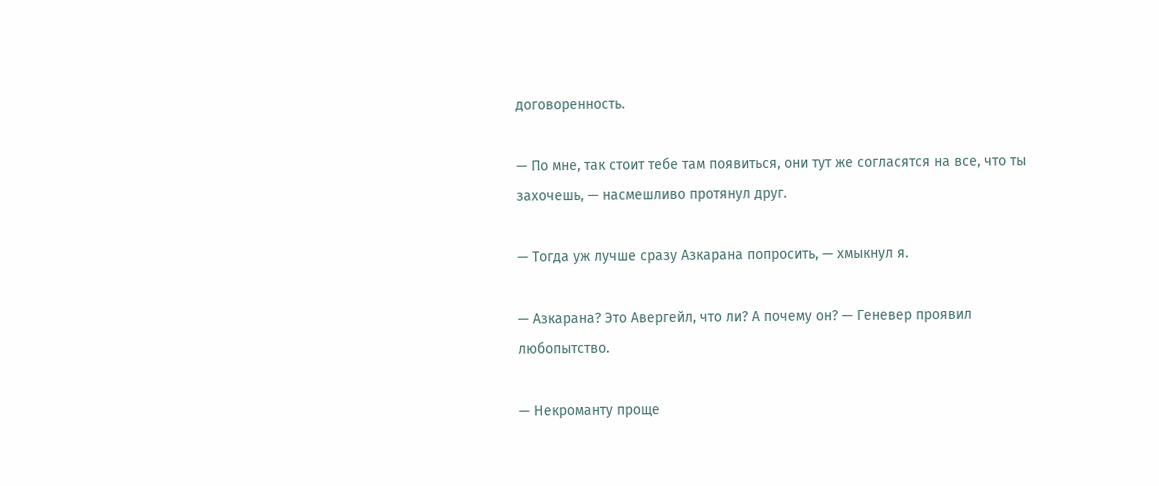договоренность.

— По мне, так стоит тебе там появиться, они тут же согласятся на все, что ты захочешь, — насмешливо протянул друг.

— Тогда уж лучше сразу Азкарана попросить, — хмыкнул я.

— Азкарана? Это Авергейл, что ли? А почему он? — Геневер проявил любопытство.

— Некроманту проще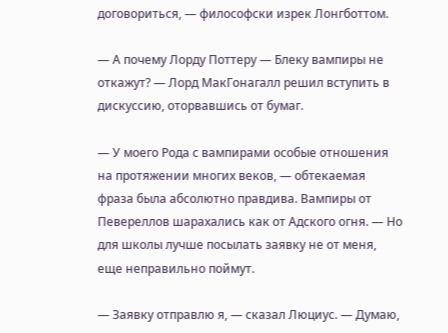договориться, — философски изрек Лонгботтом.

— А почему Лорду Поттеру — Блеку вампиры не откажут? — Лорд МакГонагалл решил вступить в дискуссию, оторвавшись от бумаг.

— У моего Рода с вампирами особые отношения на протяжении многих веков, — обтекаемая фраза была абсолютно правдива. Вампиры от Певереллов шарахались как от Адского огня. — Но для школы лучше посылать заявку не от меня, еще неправильно поймут.

— Заявку отправлю я, — сказал Люциус. — Думаю,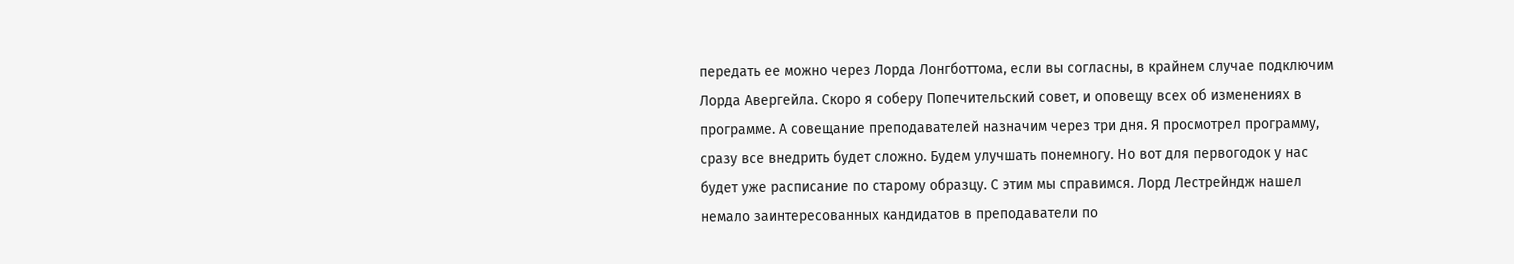передать ее можно через Лорда Лонгботтома, если вы согласны, в крайнем случае подключим Лорда Авергейла. Скоро я соберу Попечительский совет, и оповещу всех об изменениях в программе. А совещание преподавателей назначим через три дня. Я просмотрел программу, сразу все внедрить будет сложно. Будем улучшать понемногу. Но вот для первогодок у нас будет уже расписание по старому образцу. С этим мы справимся. Лорд Лестрейндж нашел немало заинтересованных кандидатов в преподаватели по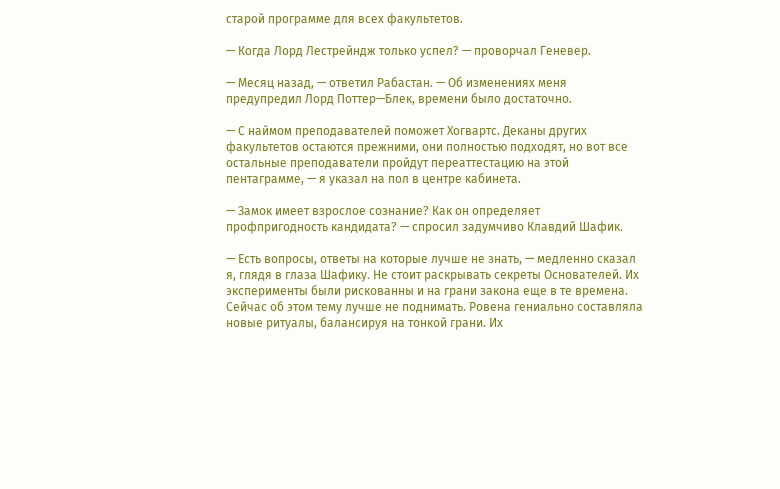старой программе для всех факультетов.

— Когда Лорд Лестрейндж только успел? — проворчал Геневер.

— Месяц назад, — ответил Рабастан. — Об изменениях меня предупредил Лорд Поттер—Блек, времени было достаточно.

— С наймом преподавателей поможет Хогвартс. Деканы других факультетов остаются прежними, они полностью подходят, но вот все остальные преподаватели пройдут переаттестацию на этой пентаграмме, — я указал на пол в центре кабинета.

— Замок имеет взрослое сознание? Как он определяет профпригодность кандидата? — спросил задумчиво Клавдий Шафик.

— Есть вопросы, ответы на которые лучше не знать, — медленно сказал я, глядя в глаза Шафику. Не стоит раскрывать секреты Основателей. Их эксперименты были рискованны и на грани закона еще в те времена. Сейчас об этом тему лучше не поднимать. Ровена гениально составляла новые ритуалы, балансируя на тонкой грани. Их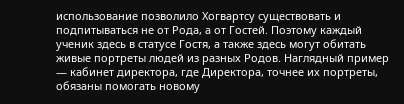использование позволило Хогвартсу существовать и подпитываться не от Рода, а от Гостей. Поэтому каждый ученик здесь в статусе Гостя, а также здесь могут обитать живые портреты людей из разных Родов. Наглядный пример — кабинет директора, где Директора, точнее их портреты, обязаны помогать новому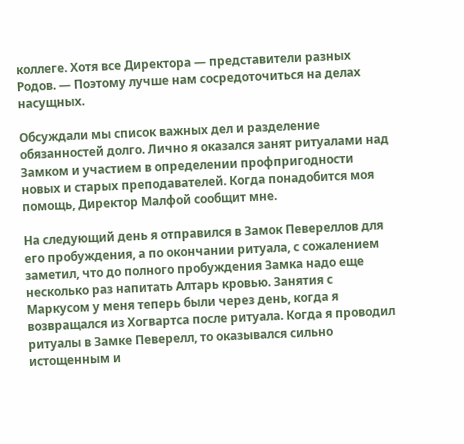коллеге. Хотя все Директора — представители разных Родов. — Поэтому лучше нам сосредоточиться на делах насущных.

Обсуждали мы список важных дел и разделение обязанностей долго. Лично я оказался занят ритуалами над Замком и участием в определении профпригодности новых и старых преподавателей. Когда понадобится моя помощь, Директор Малфой сообщит мне.

На следующий день я отправился в Замок Певереллов для его пробуждения, а по окончании ритуала, с сожалением заметил, что до полного пробуждения Замка надо еще несколько раз напитать Алтарь кровью. Занятия с Маркусом у меня теперь были через день, когда я возвращался из Хогвартса после ритуала. Когда я проводил ритуалы в Замке Певерелл, то оказывался сильно истощенным и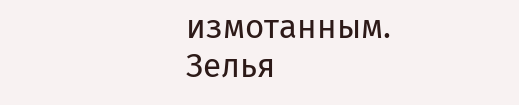измотанным. Зелья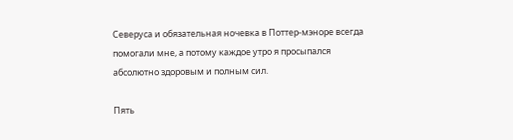Северуса и обязательная ночевка в Поттер-мэноре всегда помогали мне, а потому каждое утро я просыпался абсолютно здоровым и полным сил.

Пять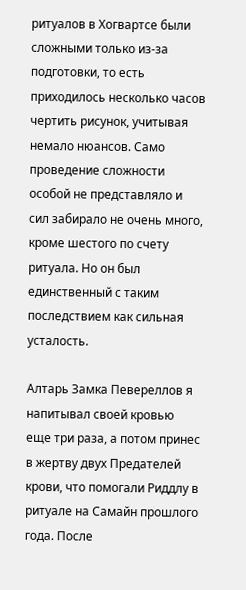ритуалов в Хогвартсе были сложными только из-за подготовки, то есть приходилось несколько часов чертить рисунок, учитывая немало нюансов. Само проведение сложности особой не представляло и сил забирало не очень много, кроме шестого по счету ритуала. Но он был единственный с таким последствием как сильная усталость.

Алтарь Замка Певереллов я напитывал своей кровью еще три раза, а потом принес в жертву двух Предателей крови, что помогали Риддлу в ритуале на Самайн прошлого года. После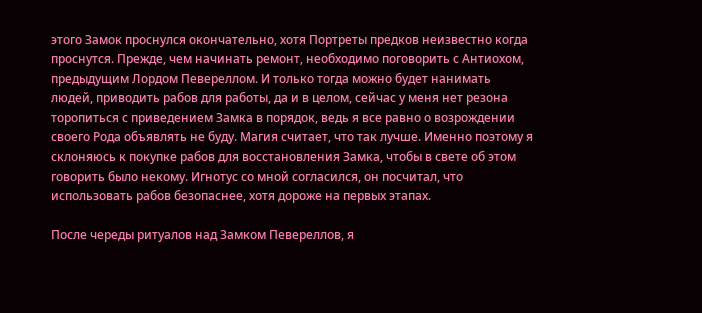этого Замок проснулся окончательно, хотя Портреты предков неизвестно когда проснутся. Прежде, чем начинать ремонт, необходимо поговорить с Антиохом, предыдущим Лордом Певереллом. И только тогда можно будет нанимать людей, приводить рабов для работы, да и в целом, сейчас у меня нет резона торопиться с приведением Замка в порядок, ведь я все равно о возрождении своего Рода объявлять не буду. Магия считает, что так лучше. Именно поэтому я склоняюсь к покупке рабов для восстановления Замка, чтобы в свете об этом говорить было некому. Игнотус со мной согласился, он посчитал, что использовать рабов безопаснее, хотя дороже на первых этапах.

После череды ритуалов над Замком Певереллов, я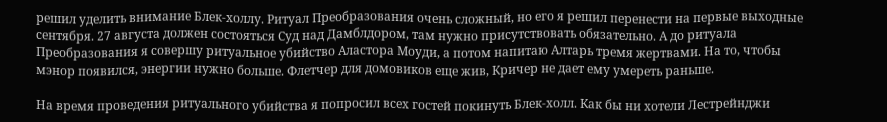решил уделить внимание Блек-холлу. Ритуал Преобразования очень сложный, но его я решил перенести на первые выходные сентября. 27 августа должен состояться Суд над Дамблдором, там нужно присутствовать обязательно. А до ритуала Преобразования я совершу ритуальное убийство Аластора Моуди, а потом напитаю Алтарь тремя жертвами. На то, чтобы мэнор появился, энергии нужно больше. Флетчер для домовиков еще жив, Кричер не дает ему умереть раньше.

На время проведения ритуального убийства я попросил всех гостей покинуть Блек-холл. Как бы ни хотели Лестрейнджи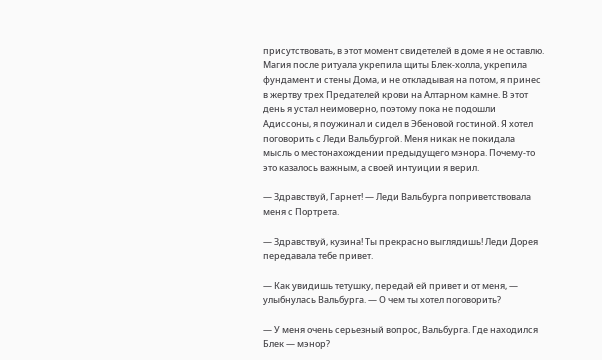присутствовать, в этот момент свидетелей в доме я не оставлю. Магия после ритуала укрепила щиты Блек-холла, укрепила фундамент и стены Дома, и не откладывая на потом, я принес в жертву трех Предателей крови на Алтарном камне. В этот день я устал неимоверно, поэтому пока не подошли Адиссоны, я поужинал и сидел в Эбеновой гостиной. Я хотел поговорить с Леди Вальбургой. Меня никак не покидала мысль о местонахождении предыдущего мэнора. Почему-то это казалось важным, а своей интуиции я верил.

— Здравствуй, Гарнет! — Леди Вальбурга поприветствовала меня с Портрета.

— Здравствуй, кузина! Ты прекрасно выглядишь! Леди Дорея передавала тебе привет.

— Как увидишь тетушку, передай ей привет и от меня, — улыбнулась Вальбурга. — О чем ты хотел поговорить?

— У меня очень серьезный вопрос, Вальбурга. Где находился Блек — мэнор?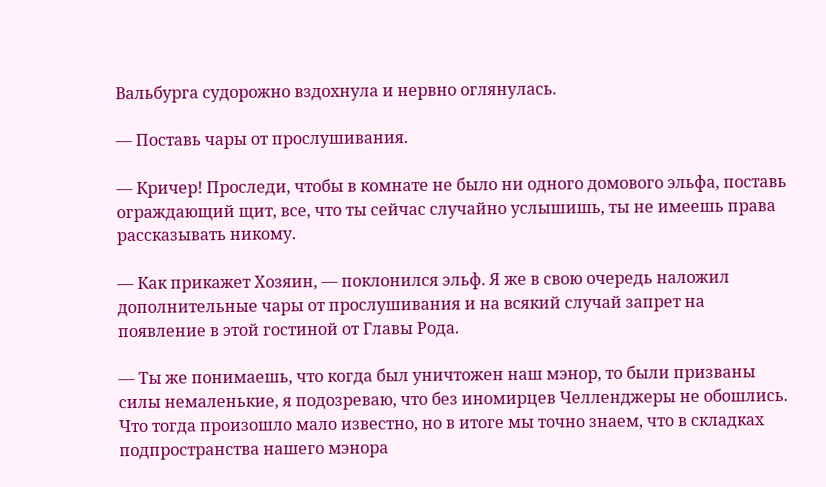Вальбурга судорожно вздохнула и нервно оглянулась.

— Поставь чары от прослушивания.

— Кричер! Проследи, чтобы в комнате не было ни одного домового эльфа, поставь ограждающий щит, все, что ты сейчас случайно услышишь, ты не имеешь права рассказывать никому.

— Как прикажет Хозяин, — поклонился эльф. Я же в свою очередь наложил дополнительные чары от прослушивания и на всякий случай запрет на появление в этой гостиной от Главы Рода.

— Ты же понимаешь, что когда был уничтожен наш мэнор, то были призваны силы немаленькие, я подозреваю, что без иномирцев Челленджеры не обошлись. Что тогда произошло мало известно, но в итоге мы точно знаем, что в складках подпространства нашего мэнора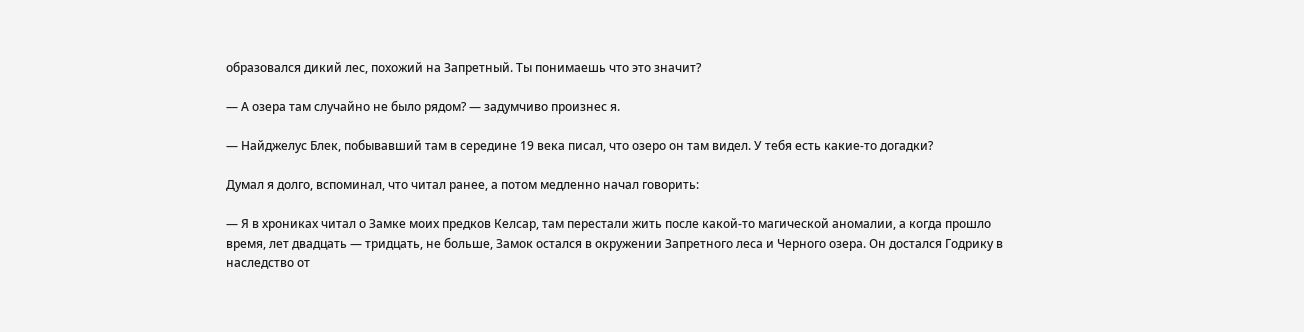образовался дикий лес, похожий на Запретный. Ты понимаешь что это значит?

— А озера там случайно не было рядом? — задумчиво произнес я.

— Найджелус Блек, побывавший там в середине 19 века писал, что озеро он там видел. У тебя есть какие-то догадки?

Думал я долго, вспоминал, что читал ранее, а потом медленно начал говорить:

— Я в хрониках читал о Замке моих предков Келсар, там перестали жить после какой-то магической аномалии, а когда прошло время, лет двадцать — тридцать, не больше, Замок остался в окружении Запретного леса и Черного озера. Он достался Годрику в наследство от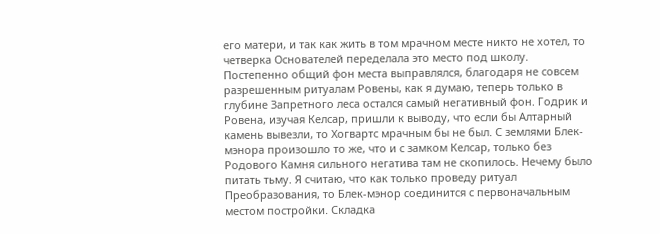его матери, и так как жить в том мрачном месте никто не хотел, то четверка Основателей переделала это место под школу. Постепенно общий фон места выправлялся, благодаря не совсем разрешенным ритуалам Ровены, как я думаю, теперь только в глубине Запретного леса остался самый негативный фон. Годрик и Ровена, изучая Келсар, пришли к выводу, что если бы Алтарный камень вывезли, то Хогвартс мрачным бы не был. С землями Блек-мэнора произошло то же, что и с замком Келсар, только без Родового Камня сильного негатива там не скопилось. Нечему было питать тьму. Я считаю, что как только проведу ритуал Преобразования, то Блек-мэнор соединится с первоначальным местом постройки. Складка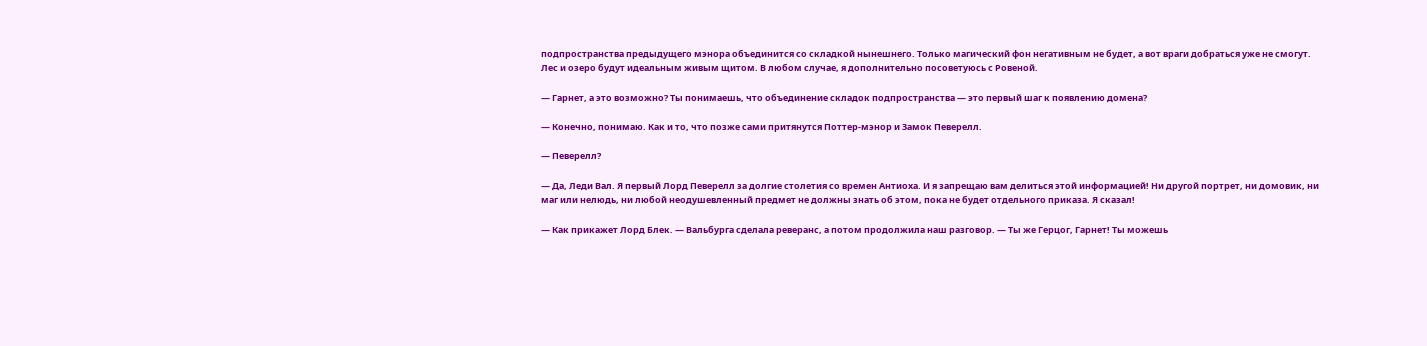подпространства предыдущего мэнора объединится со складкой нынешнего. Только магический фон негативным не будет, а вот враги добраться уже не смогут. Лес и озеро будут идеальным живым щитом. В любом случае, я дополнительно посоветуюсь с Ровеной.

— Гарнет, а это возможно? Ты понимаешь, что объединение складок подпространства — это первый шаг к появлению домена?

— Конечно, понимаю. Как и то, что позже сами притянутся Поттер-мэнор и Замок Певерелл.

— Певерелл?

— Да, Леди Вал. Я первый Лорд Певерелл за долгие столетия со времен Антиоха. И я запрещаю вам делиться этой информацией! Ни другой портрет, ни домовик, ни маг или нелюдь, ни любой неодушевленный предмет не должны знать об этом, пока не будет отдельного приказа. Я сказал!

— Как прикажет Лорд Блек. — Вальбурга сделала реверанс, а потом продолжила наш разговор. — Ты же Герцог, Гарнет! Ты можешь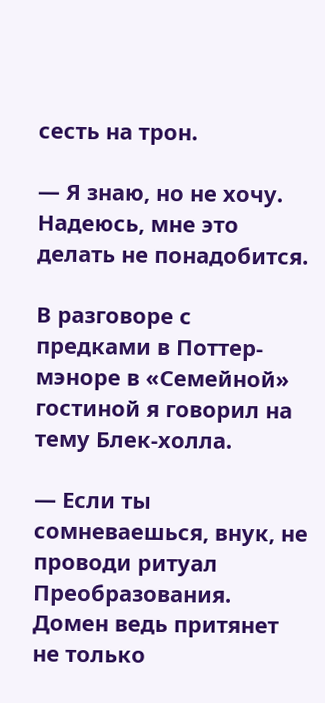сесть на трон.

— Я знаю, но не хочу. Надеюсь, мне это делать не понадобится.

В разговоре с предками в Поттер-мэноре в «Семейной» гостиной я говорил на тему Блек-холла.

— Если ты сомневаешься, внук, не проводи ритуал Преобразования. Домен ведь притянет не только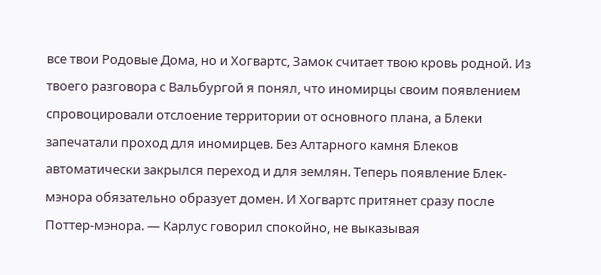все твои Родовые Дома, но и Хогвартс, Замок считает твою кровь родной. Из твоего разговора с Вальбургой я понял, что иномирцы своим появлением спровоцировали отслоение территории от основного плана, а Блеки запечатали проход для иномирцев. Без Алтарного камня Блеков автоматически закрылся переход и для землян. Теперь появление Блек-мэнора обязательно образует домен. И Хогвартс притянет сразу после Поттер-мэнора. — Карлус говорил спокойно, не выказывая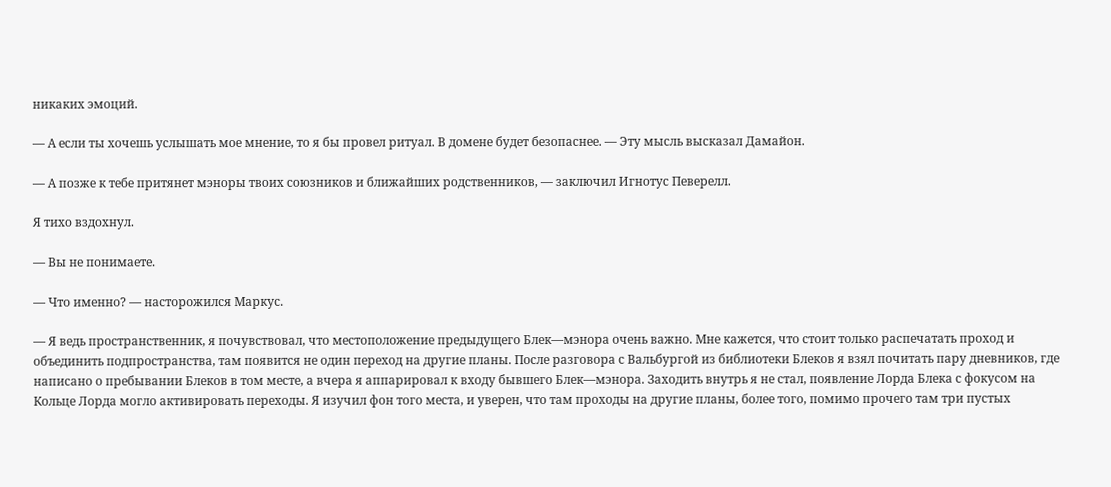никаких эмоций.

— А если ты хочешь услышать мое мнение, то я бы провел ритуал. В домене будет безопаснее. — Эту мысль высказал Дамайон.

— А позже к тебе притянет мэноры твоих союзников и ближайших родственников, — заключил Игнотус Певерелл.

Я тихо вздохнул.

— Вы не понимаете.

— Что именно? — насторожился Маркус.

— Я ведь пространственник, я почувствовал, что местоположение предыдущего Блек—мэнора очень важно. Мне кажется, что стоит только распечатать проход и объединить подпространства, там появится не один переход на другие планы. После разговора с Вальбургой из библиотеки Блеков я взял почитать пару дневников, где написано о пребывании Блеков в том месте, а вчера я аппарировал к входу бывшего Блек—мэнора. Заходить внутрь я не стал, появление Лорда Блека с фокусом на Кольце Лорда могло активировать переходы. Я изучил фон того места, и уверен, что там проходы на другие планы, более того, помимо прочего там три пустых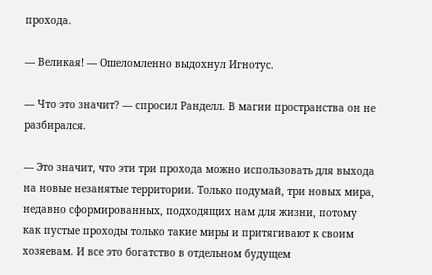прохода.

— Великая! — Ошеломленно выдохнул Игнотус.

— Что это значит? — спросил Ранделл. В магии пространства он не разбирался.

— Это значит, что эти три прохода можно использовать для выхода на новые незанятые территории. Только подумай, три новых мира, недавно сформированных, подходящих нам для жизни, потому как пустые проходы только такие миры и притягивают к своим хозяевам. И все это богатство в отдельном будущем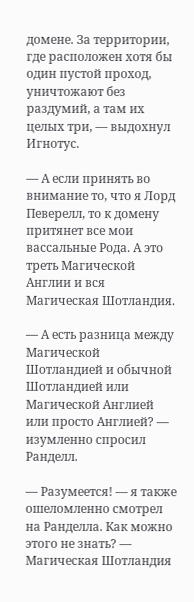домене. За территории, где расположен хотя бы один пустой проход, уничтожают без раздумий, а там их целых три, — выдохнул Игнотус.

— А если принять во внимание то, что я Лорд Певерелл, то к домену притянет все мои вассальные Рода. А это треть Магической Англии и вся Магическая Шотландия.

— А есть разница между Магической Шотландией и обычной Шотландией или Магической Англией или просто Англией? — изумленно спросил Ранделл.

— Разумеется! — я также ошеломленно смотрел на Ранделла. Как можно этого не знать? — Магическая Шотландия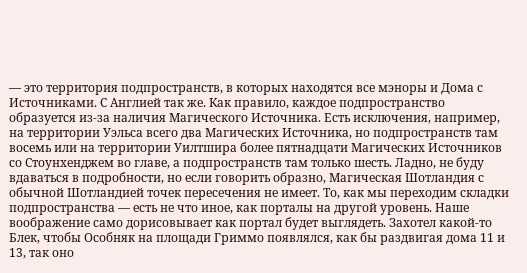— это территория подпространств, в которых находятся все мэноры и Дома с Источниками. С Англией так же. Как правило, каждое подпространство образуется из-за наличия Магического Источника. Есть исключения, например, на территории Уэльса всего два Магических Источника, но подпространств там восемь или на территории Уилтшира более пятнадцати Магических Источников со Стоунхенджем во главе, а подпространств там только шесть. Ладно, не буду вдаваться в подробности, но если говорить образно, Магическая Шотландия с обычной Шотландией точек пересечения не имеет. То, как мы переходим складки подпространства — есть не что иное, как порталы на другой уровень. Наше воображение само дорисовывает как портал будет выглядеть. Захотел какой-то Блек, чтобы Особняк на площади Гриммо появлялся, как бы раздвигая дома 11 и 13, так оно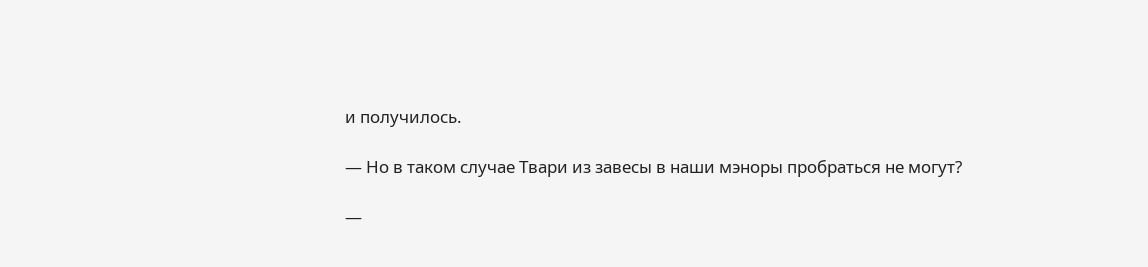и получилось.

— Но в таком случае Твари из завесы в наши мэноры пробраться не могут?

—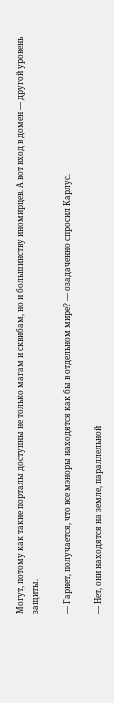Могут, потому как такие порталы доступны не только магам и сквибам, но и большинству иномирцев. А вот вход в домен — другой уровень защиты.

— Гарнет, получается, что все мэноры находятся как бы в отдельном мире? — озадаченно спросил Карлус.

— Нет, они находятся на земле, параллельной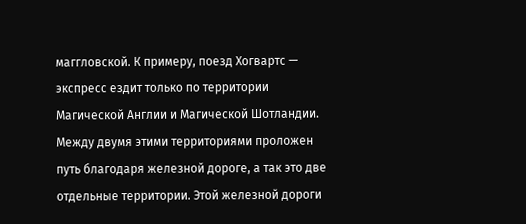маггловской. К примеру, поезд Хогвартс — экспресс ездит только по территории Магической Англии и Магической Шотландии. Между двумя этими территориями проложен путь благодаря железной дороге, а так это две отдельные территории. Этой железной дороги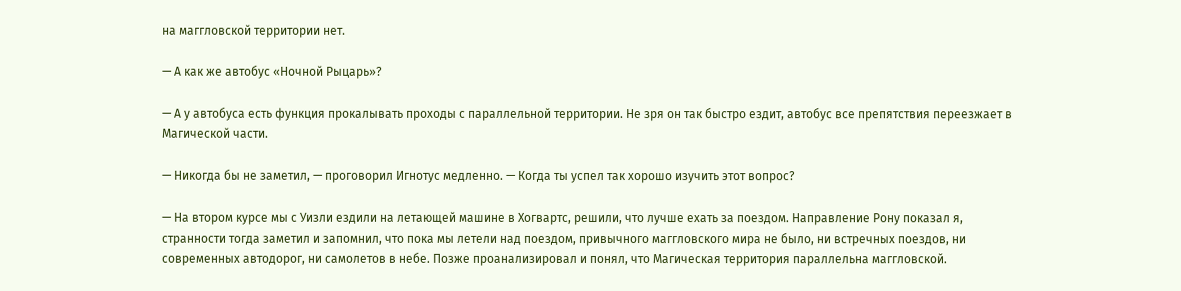на маггловской территории нет.

— А как же автобус «Ночной Рыцарь»?

— А у автобуса есть функция прокалывать проходы с параллельной территории. Не зря он так быстро ездит, автобус все препятствия переезжает в Магической части.

— Никогда бы не заметил, — проговорил Игнотус медленно. — Когда ты успел так хорошо изучить этот вопрос?

— На втором курсе мы с Уизли ездили на летающей машине в Хогвартс, решили, что лучше ехать за поездом. Направление Рону показал я, странности тогда заметил и запомнил, что пока мы летели над поездом, привычного маггловского мира не было, ни встречных поездов, ни современных автодорог, ни самолетов в небе. Позже проанализировал и понял, что Магическая территория параллельна маггловской.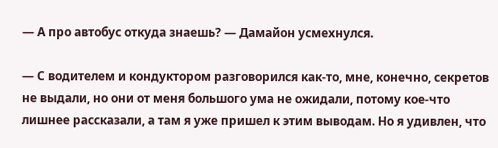— А про автобус откуда знаешь? — Дамайон усмехнулся.

— С водителем и кондуктором разговорился как-то, мне, конечно, секретов не выдали, но они от меня большого ума не ожидали, потому кое-что лишнее рассказали, а там я уже пришел к этим выводам. Но я удивлен, что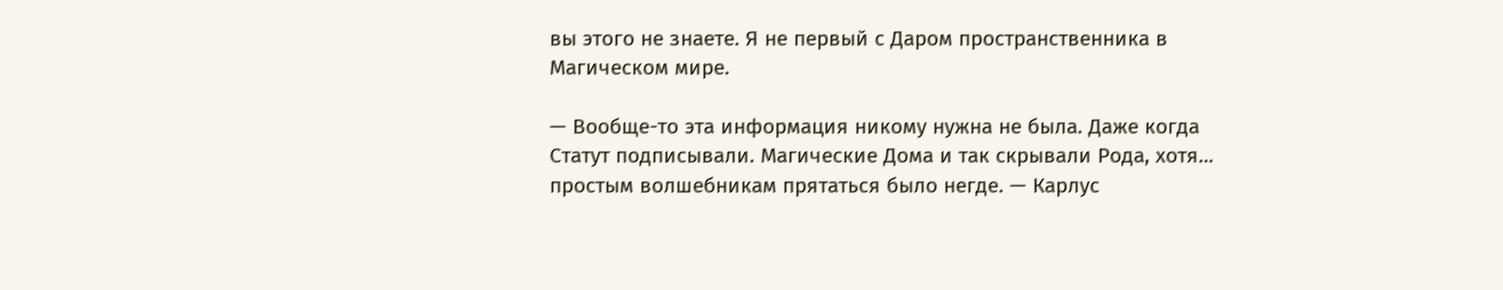вы этого не знаете. Я не первый с Даром пространственника в Магическом мире.

— Вообще-то эта информация никому нужна не была. Даже когда Статут подписывали. Магические Дома и так скрывали Рода, хотя... простым волшебникам прятаться было негде. — Карлус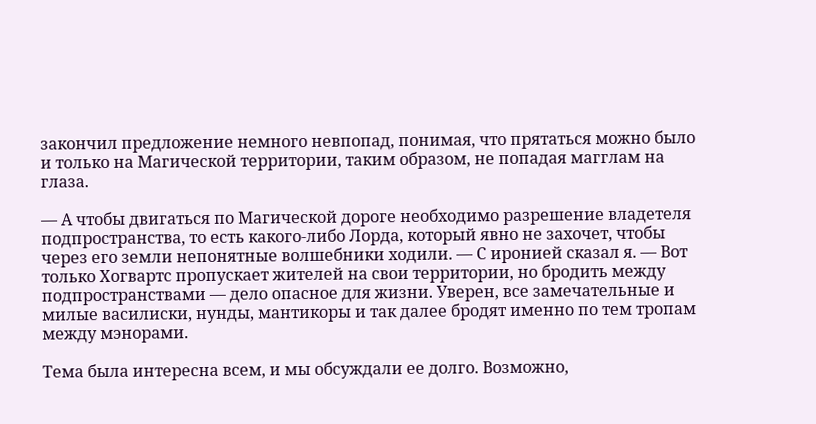закончил предложение немного невпопад, понимая, что прятаться можно было и только на Магической территории, таким образом, не попадая магглам на глаза.

— А чтобы двигаться по Магической дороге необходимо разрешение владетеля подпространства, то есть какого-либо Лорда, который явно не захочет, чтобы через его земли непонятные волшебники ходили. — С иронией сказал я. — Вот только Хогвартс пропускает жителей на свои территории, но бродить между подпространствами — дело опасное для жизни. Уверен, все замечательные и милые василиски, нунды, мантикоры и так далее бродят именно по тем тропам между мэнорами.

Тема была интересна всем, и мы обсуждали ее долго. Возможно,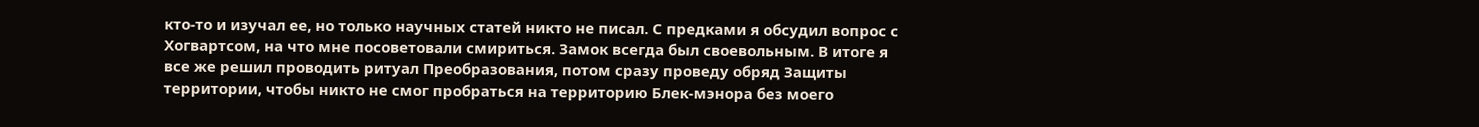кто-то и изучал ее, но только научных статей никто не писал. С предками я обсудил вопрос с Хогвартсом, на что мне посоветовали смириться. Замок всегда был своевольным. В итоге я все же решил проводить ритуал Преобразования, потом сразу проведу обряд Защиты территории, чтобы никто не смог пробраться на территорию Блек-мэнора без моего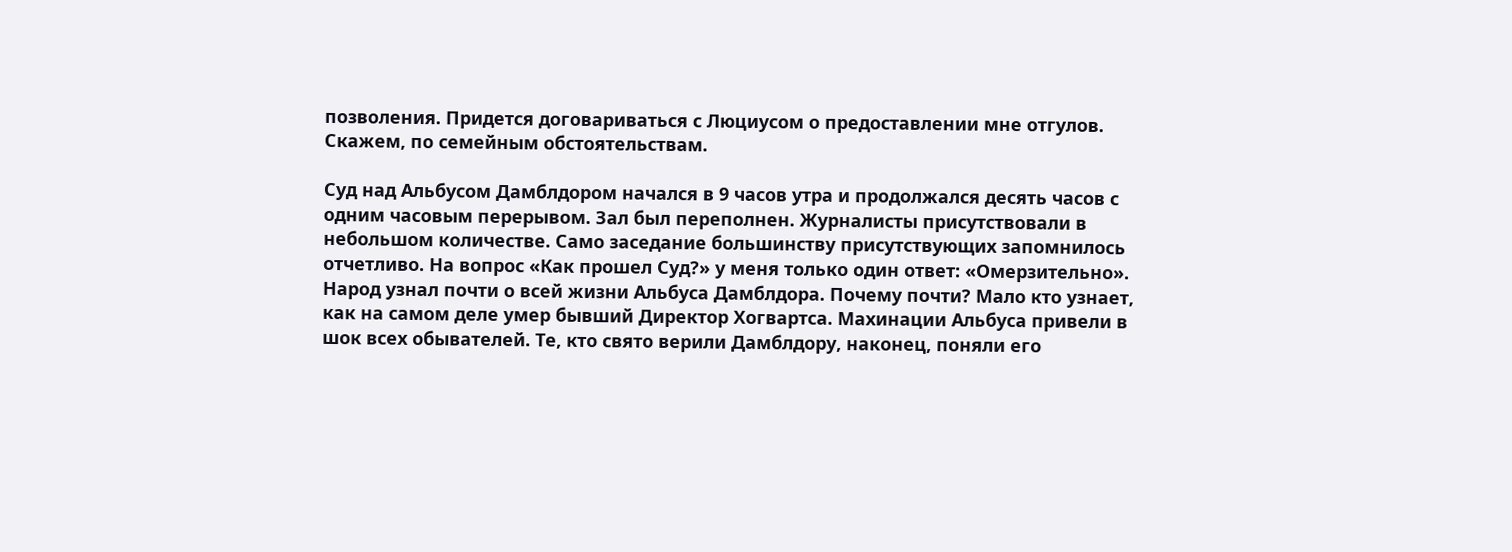позволения. Придется договариваться с Люциусом о предоставлении мне отгулов. Скажем, по семейным обстоятельствам.

Суд над Альбусом Дамблдором начался в 9 часов утра и продолжался десять часов с одним часовым перерывом. Зал был переполнен. Журналисты присутствовали в небольшом количестве. Само заседание большинству присутствующих запомнилось отчетливо. На вопрос «Как прошел Суд?» у меня только один ответ: «Омерзительно». Народ узнал почти о всей жизни Альбуса Дамблдора. Почему почти? Мало кто узнает, как на самом деле умер бывший Директор Хогвартса. Махинации Альбуса привели в шок всех обывателей. Те, кто свято верили Дамблдору, наконец, поняли его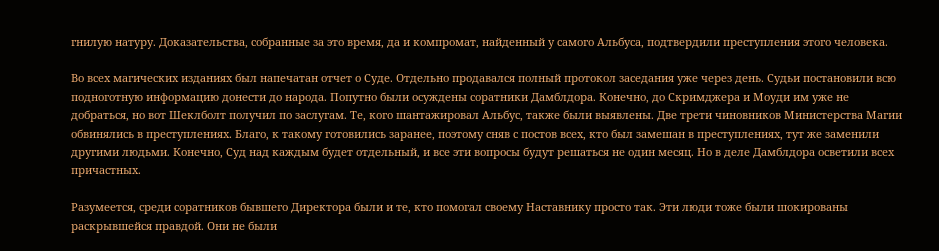гнилую натуру. Доказательства, собранные за это время, да и компромат, найденный у самого Альбуса, подтвердили преступления этого человека.

Во всех магических изданиях был напечатан отчет о Суде. Отдельно продавался полный протокол заседания уже через день. Судьи постановили всю подноготную информацию донести до народа. Попутно были осуждены соратники Дамблдора. Конечно, до Скримджера и Моуди им уже не добраться, но вот Шеклболт получил по заслугам. Те, кого шантажировал Альбус, также были выявлены. Две трети чиновников Министерства Магии обвинялись в преступлениях. Благо, к такому готовились заранее, поэтому сняв с постов всех, кто был замешан в преступлениях, тут же заменили другими людьми. Конечно, Суд над каждым будет отдельный, и все эти вопросы будут решаться не один месяц. Но в деле Дамблдора осветили всех причастных.

Разумеется, среди соратников бывшего Директора были и те, кто помогал своему Наставнику просто так. Эти люди тоже были шокированы раскрывшейся правдой. Они не были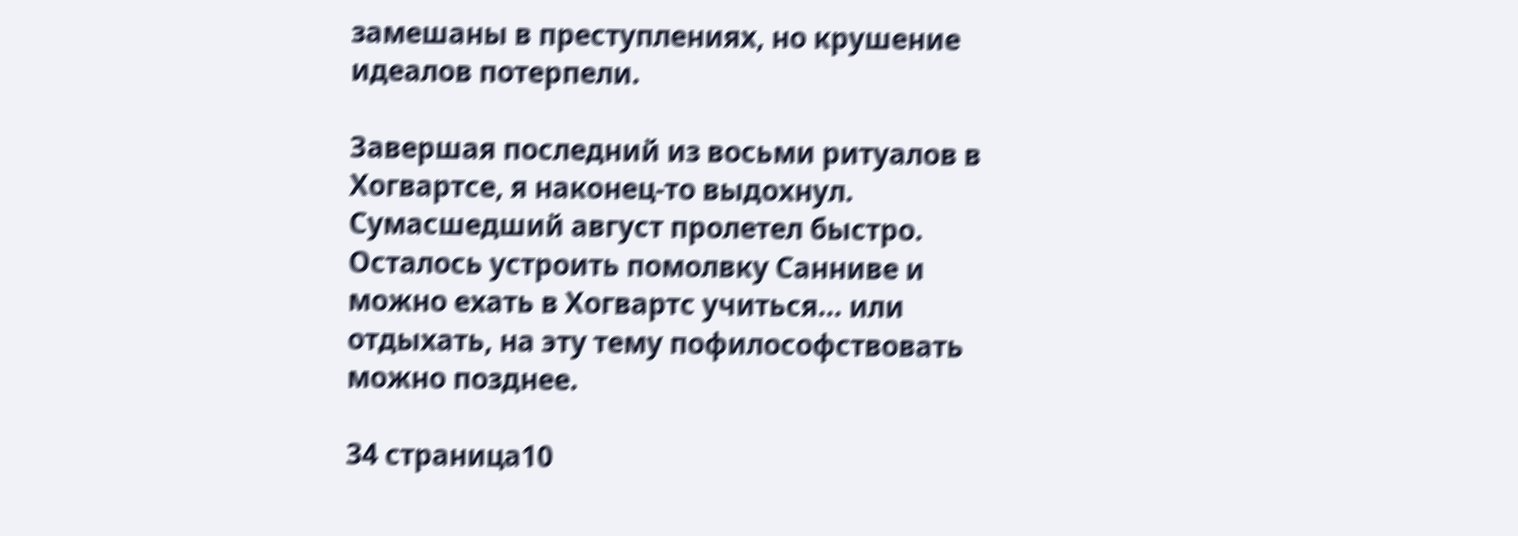замешаны в преступлениях, но крушение идеалов потерпели.

Завершая последний из восьми ритуалов в Хогвартсе, я наконец-то выдохнул. Сумасшедший август пролетел быстро. Осталось устроить помолвку Санниве и можно ехать в Хогвартс учиться... или отдыхать, на эту тему пофилософствовать можно позднее.

34 страница10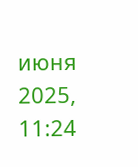июня 2025, 11:24